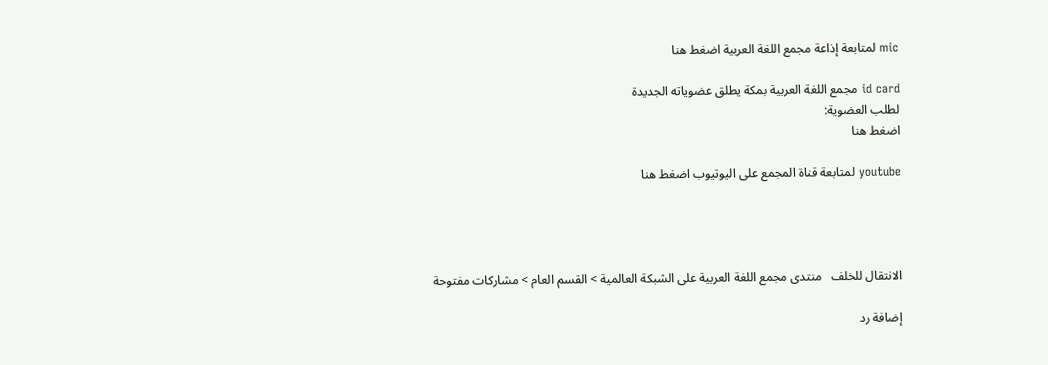mic لمتابعة إذاعة مجمع اللغة العربية اضغط هنا

id card مجمع اللغة العربية بمكة يطلق عضوياته الجديدة
لطلب العضوية:
اضغط هنا

youtube لمتابعة قناة المجمع على اليوتيوب اضغط هنا




الانتقال للخلف   منتدى مجمع اللغة العربية على الشبكة العالمية > القسم العام > مشاركات مفتوحة

إضافة رد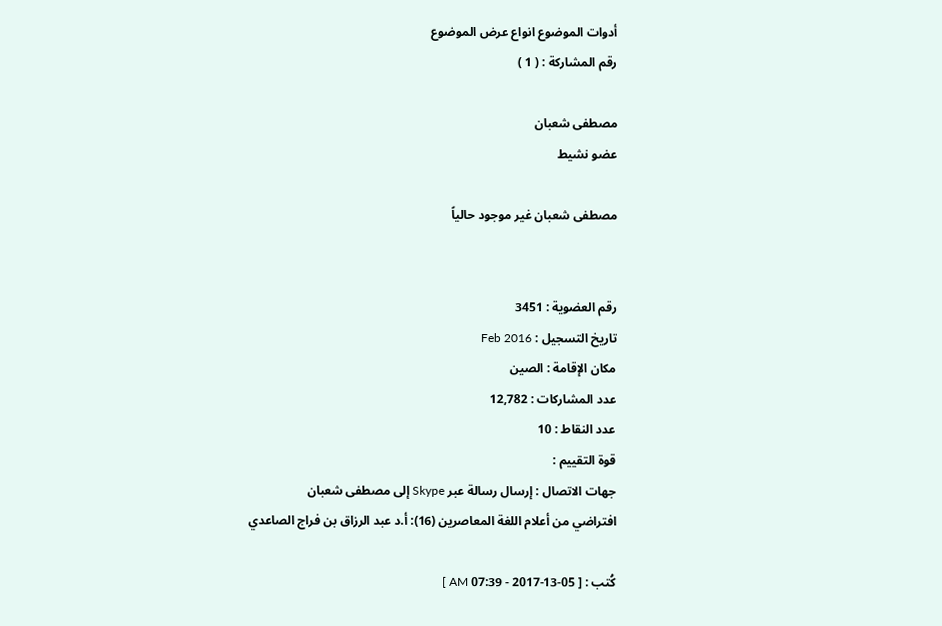أدوات الموضوع انواع عرض الموضوع
رقم المشاركة : ( 1 )

مصطفى شعبان
عضو نشيط

مصطفى شعبان غير موجود حالياً


رقم العضوية : 3451
تاريخ التسجيل : Feb 2016
مكان الإقامة : الصين
عدد المشاركات : 12,782
عدد النقاط : 10
قوة التقييم :
جهات الاتصال : إرسال رسالة عبر Skype إلى مصطفى شعبان
افتراضي من أعلام اللغة المعاصرين (16): أ.د عبد الرزاق بن فراج الصاعدي

كُتب : [ 05-13-2017 - 07:39 AM ]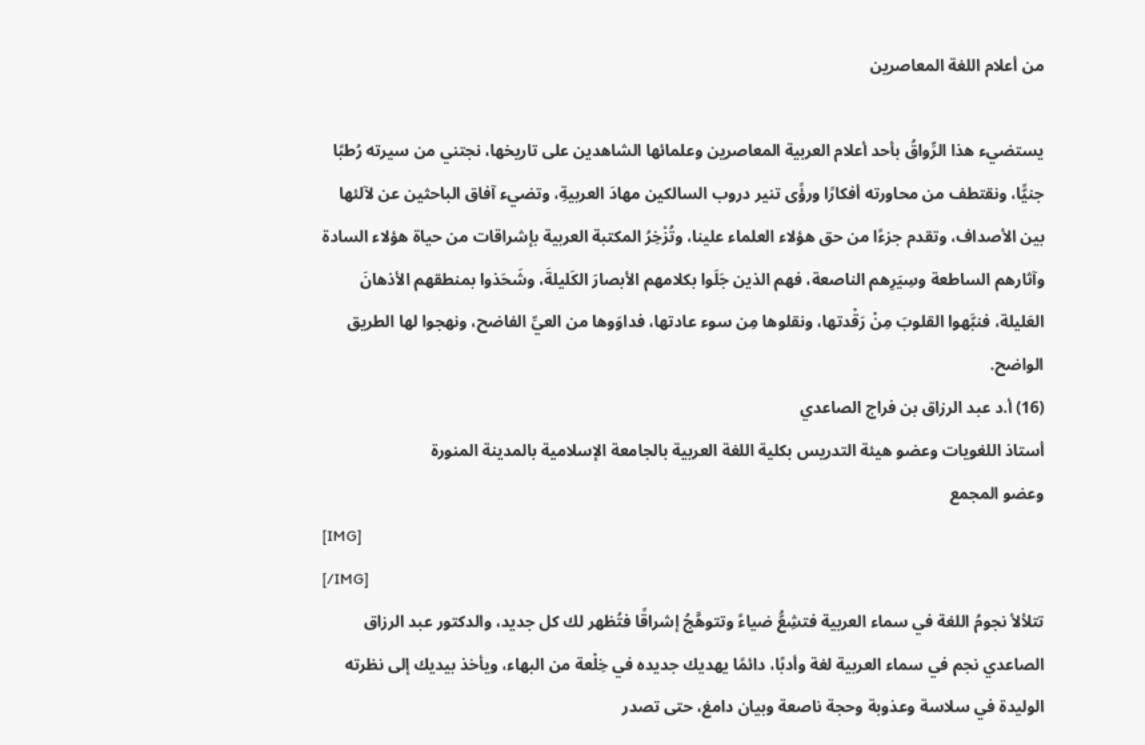من أعلام اللغة المعاصرين

يستضيء هذا الرِّواقُ بأحد أعلام العربية المعاصرين وعلمائها الشاهدين على تاريخها، نجتني من سيرته رُطبًا جنيًّا، ونقتطف من محاورته أفكارًا ورؤًى تنير دروب السالكين مهادَ العربيةِ، وتضيء آفاق الباحثين عن لآلئها بين الأصداف، وتقدم جزءًا من حق هؤلاء العلماء علينا، وتُزْخِرُ المكتبة العربية بإشراقات من حياة هؤلاء السادة وآثارهم الساطعة وسِيَرِهم الناصعة، فهم الذين جَلَوا بكلامهم الأبصارَ الكَليلةَ، وشَحَذوا بمنطقهم الأذهانَ العَليلة، فنبَّهوا القلوبَ مِنْ رَقْدتها، ونقلوها مِن سوء عادتها، فداوَوها من العيِّ الفاضح، ونهجوا لها الطريق الواضح.
(16) أ.د عبد الرزاق بن فراج الصاعدي
أستاذ اللغويات وعضو هيئة التدريس بكلية اللغة العربية بالجامعة الإسلامية بالمدينة المنورة
وعضو المجمع
[IMG]
[/IMG]
تتلألأ نجومُ اللغة في سماء العربية فتشِعُّ ضياءً وتتوهَّجُ إشراقًا فتُظهر لك كل جديد، والدكتور عبد الرزاق الصاعدي نجم في سماء العربية لغة وأدبًا، دائمًا يهديك جديده في خِلْعة من البهاء، ويأخذ بيديك إلى نظرته الوليدة في سلاسة وعذوبة وحجة ناصعة وبيان دامغ، حتى تصدر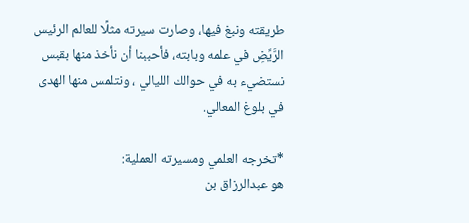طريقته ونبغ فيها، وصارت سيرته مثلًا للعالم الرئيس الرَّيِّضِ في علمه وبابته، فأحببنا أن نأخذ منها بقبس نستضيء به في حوالك الليالي ، ونتلمس منها الهدى في بلوغ المعالي.

*تخرجه العلمي ومسيرته العملية:
هو عبدالرزاق بن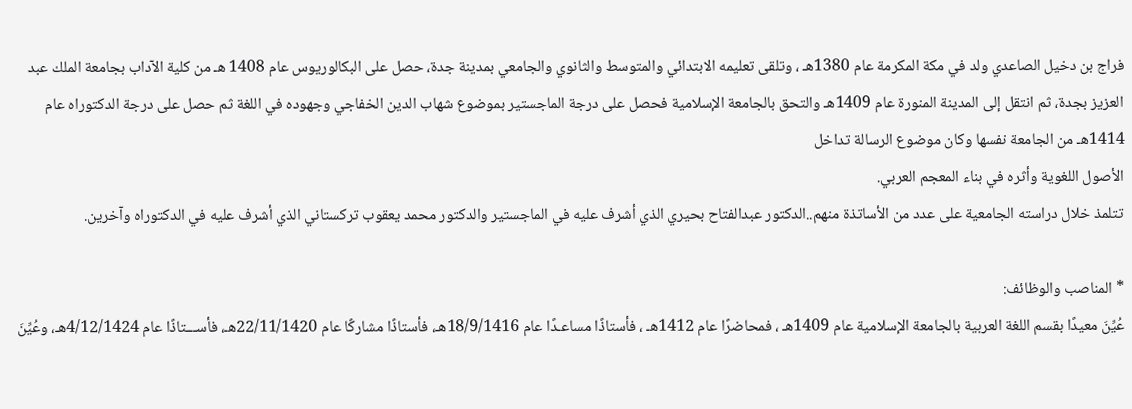فراج بن دخيل الصاعدي ولد في مكة المكرمة عام 1380هـ ، وتلقى تعليمه الابتدائي والمتوسط والثانوي والجامعي بمدينة جدة، حصل على البكالوريوس عام 1408 هـ من كلية الآداب بجامعة الملك عبد العزيز بجدة، ثم انتقل إلى المدينة المنورة عام 1409هـ والتحق بالجامعة الإسلامية فحصل على درجة الماجستير بموضوع شهاب الدين الخفاجي وجهوده في اللغة ثم حصل على درجة الدكتوراه عام 1414هـ من الجامعة نفسها وكان موضوع الرسالة تداخل
الأصول اللغوية وأثره في بناء المعجم العربي.
تتلمذ خلال دراسته الجامعية على عدد من الأساتذة منهم..الدكتور عبدالفتاح بحيري الذي أشرف عليه في الماجستير والدكتور محمد يعقوب تركستاني الذي أشرف عليه في الدكتوراه وآخرين.

* المناصب والوظائف:
عُيِّنَ معيدًا بقسم اللغة العربية بالجامعة الإسلامية عام 1409هـ ، فمحاضرًا عام 1412هـ ، فأستاذًا مساعـدًا عام 18/9/1416هـ، فأستاذًا مشاركًا عام 22/11/1420هـ، فأســـتاذًا عام 4/12/1424هـ، وعُيِّنَ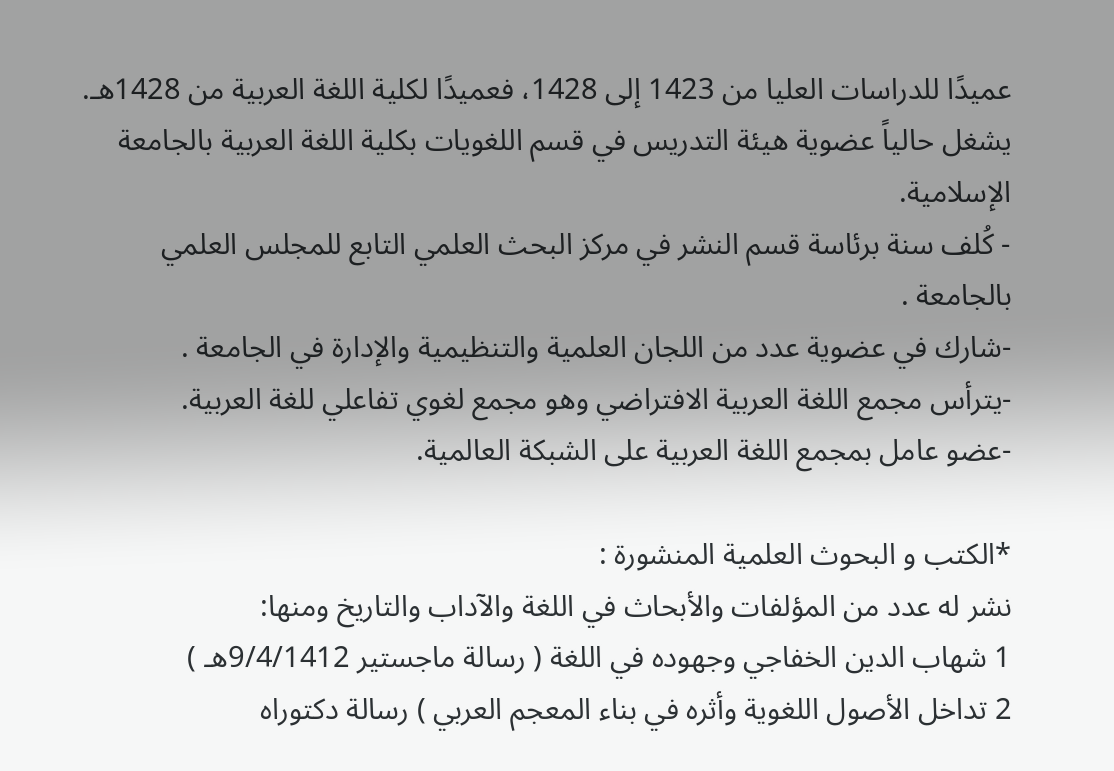عميدًا للدراسات العليا من 1423 إلى 1428، فعميدًا لكلية اللغة العربية من 1428هـ.
يشغل حالياً عضوية هيئة التدريس في قسم اللغويات بكلية اللغة العربية بالجامعة الإسلامية.
- كُلف سنة برئاسة قسم النشر في مركز البحث العلمي التابع للمجلس العلمي بالجامعة .
-شارك في عضوية عدد من اللجان العلمية والتنظيمية والإدارة في الجامعة .
-يترأس مجمع اللغة العربية الافتراضي وهو مجمع لغوي تفاعلي للغة العربية.
-عضو عامل بمجمع اللغة العربية على الشبكة العالمية.

*الكتب و البحوث العلمية المنشورة :
نشر له عدد من المؤلفات والأبحاث في اللغة والآداب والتاريخ ومنها:
1 شهاب الدين الخفاجي وجهوده في اللغة ( رسالة ماجستير 9/4/1412هـ )
2 تداخل الأصول اللغوية وأثره في بناء المعجم العربي ) رسالة دكتوراه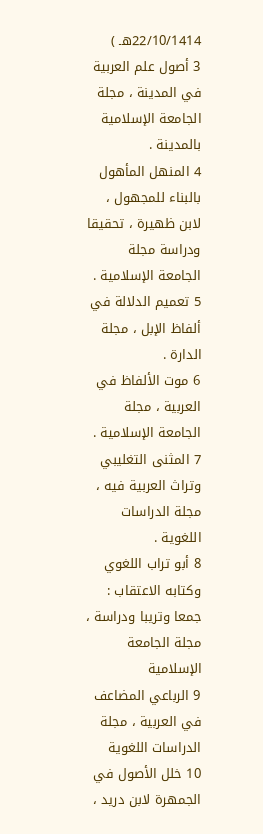22/10/1414هـ )
3 أصول علم العربية في المدينة ، مجلة الجامعة الإسلامية بالمدينة .
4 المنهل المأهول بالبناء للمجهول ، لابن ظهيرة ، تحقيقا ودراسة مجلة الجامعة الإسلامية .
5 تعميم الدلالة في ألفاظ الإبل ، مجلة الدارة .
6 موت الألفاظ في العربية ، مجلة الجامعة الإسلامية .
7 المثنى التغليبي وتراث العربية فيه ، مجلة الدراسات اللغوية .
8 أبو تراب اللغوي وكتابه الاعتقاب : جمعا وتريبا ودراسة ، مجلة الجامعة الإسلامية
9 الرباعي المضاعف في العربية ، مجلة الدراسات اللغوية
10 خلل الأصول في الجمهرة لابن دريد ،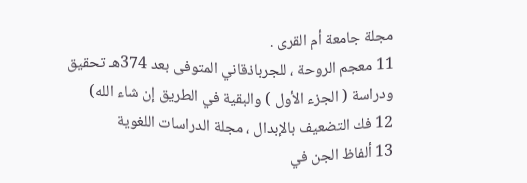مجلة جامعة أم القرى .
11 معجم الروحة ، للجرباذقاني المتوفى بعد 374هـ تحقيق ودراسة ( الجزء الأول ) والبقية في الطريق إن شاء الله)
12 فك التضعيف بالإبدال ، مجلة الدراسات اللغوية
13 ألفاظ الجن في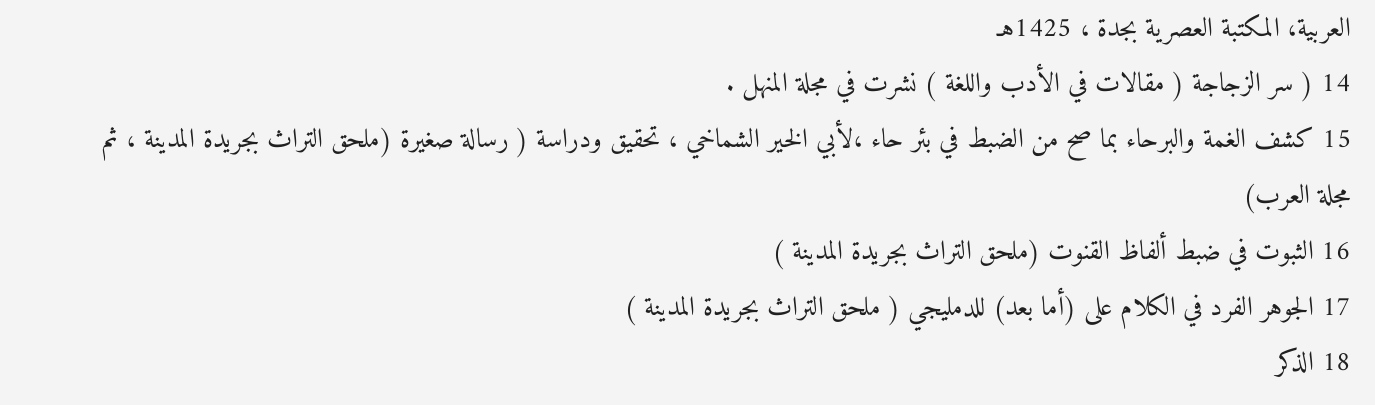العربية، المكتبة العصرية بجدة ، 1425هـ
14 ( سر الزجاجة ( مقالات في الأدب واللغة ) نشرت في مجلة المنهل .
15 كشف الغمة والبرحاء بما صح من الضبط في بئر حاء ،لأبي الخير الشماخي ، تحقيق ودراسة ( رسالة صغيرة (ملحق التراث بجريدة المدينة ، ثم مجلة العرب)
16 الثبوت في ضبط ألفاظ القنوت (ملحق التراث بجريدة المدينة )
17 الجوهر الفرد في الكلام على (أما بعد) للدمليجي ( ملحق التراث بجريدة المدينة )
18 الذكر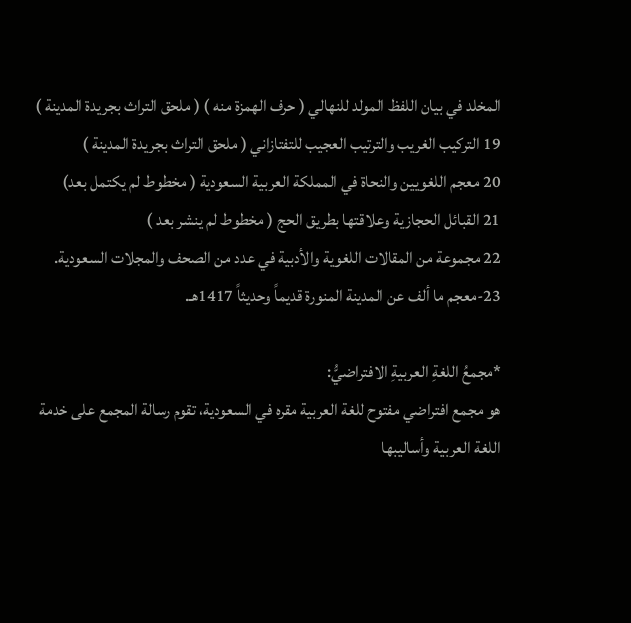المخلد في بيان اللفظ المولد للنهالي ( حرف الهمزة منه ) ( ملحق التراث بجريدة المدينة )
19 التركيب الغريب والترتيب العجيب للتفتازاني ( ملحق التراث بجريدة المدينة )
20 معجم اللغويين والنحاة في المملكة العربية السعودية ( مخطوط لم يكتمل بعد)
21 القبائل الحجازية وعلاقتها بطريق الحج ( مخطوط لم ينشر بعد )
22 مجموعة من المقالات اللغوية والأدبية في عدد من الصحف والمجلات السعودية.
23-معجم ما ألف عن المدينة المنورة قديماً وحديثاً 1417هـ.

*مجمعُ اللغةِ العربيةِ الافتراضيُّ:
هو مجمع افتراضي مفتوح للغة العربية مقره في السعودية، تقوم رسالة المجمع على خدمة اللغة العربية وأساليبها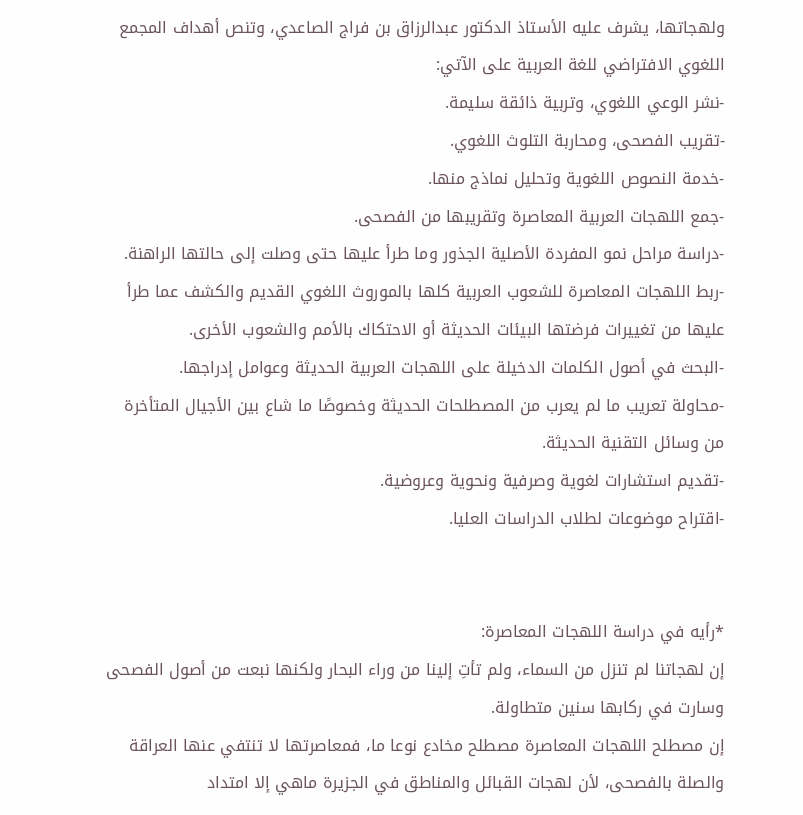ولهجاتها، يشرف عليه الأستاذ الدكتور عبدالرزاق بن فراج الصاعدي، وتنص أهداف المجمع اللغوي الافتراضي للغة العربية على الآتي:
-نشر الوعي اللغوي، وتربية ذائقة سليمة.
-تقريب الفصحى، ومحاربة التلوث اللغوي.
-خدمة النصوص اللغوية وتحليل نماذج منها.
-جمع اللهجات العربية المعاصرة وتقريبها من الفصحى.
-دراسة مراحل نمو المفردة الأصلية الجذور وما طرأ عليها حتى وصلت إلى حالتها الراهنة.
-ربط اللهجات المعاصرة للشعوب العربية كلها بالموروث اللغوي القديم والكشف عما طرأ عليها من تغييرات فرضتها البيئات الحديثة أو الاحتكاك بالأمم والشعوب الأخرى.
-البحث في أصول الكلمات الدخيلة على اللهجات العربية الحديثة وعوامل إدراجها.
-محاولة تعريب ما لم يعرب من المصطلحات الحديثة وخصوصًا ما شاع بين الأجيال المتأخرة من وسائل التقنية الحديثة.
-تقديم استشارات لغوية وصرفية ونحوية وعروضية.
-اقتراح موضوعات لطلاب الدراسات العليا.


*رأيه في دراسة اللهجات المعاصرة:
إن لهجاتنا لم تنزل من السماء، ولم تأتِ إلينا من وراء البحار ولكنها نبعت من أصول الفصحى وسارت في ركابها سنين متطاولة.
إن مصطلح اللهجات المعاصرة مصطلح مخادع نوعا ما، فمعاصرتها لا تنتفي عنها العراقة والصلة بالفصحى، لأن لهجات القبائل والمناطق في الجزيرة ماهي إلا امتداد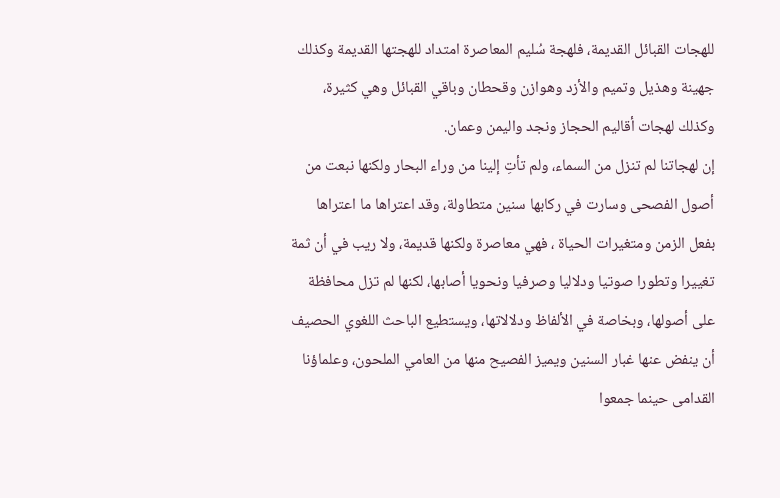للهجات القبائل القديمة، فلهجة سُليم المعاصرة امتداد للهجتها القديمة وكذلك جهينة وهذيل وتميم والأزد وهوازن وقحطان وباقي القبائل وهي كثيرة، وكذلك لهجات أقاليم الحجاز ونجد واليمن وعمان.
إن لهجاتنا لم تنزل من السماء، ولم تأتِ إلينا من وراء البحار ولكنها نبعت من أصول الفصحى وسارت في ركابها سنين متطاولة، وقد اعتراها ما اعتراها بفعل الزمن ومتغيرات الحياة ، فهي معاصرة ولكنها قديمة، ولا ريب في أن ثمة تغييرا وتطورا صوتيا ودلاليا وصرفيا ونحويا أصابها، لكنها لم تزل محافظة على أصولها، وبخاصة في الألفاظ ودلالاتها، ويستطيع الباحث اللغوي الحصيف أن ينفض عنها غبار السنين ويميز الفصيح منها من العامي الملحون، وعلماؤنا القدامى حينما جمعوا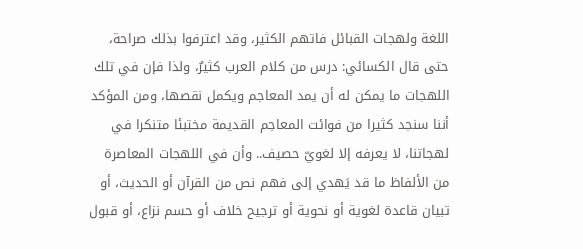اللغة ولهجات القبائل فاتهم الكثير، وقد اعترفوا بذلك صراحة، حتى قال الكسائي: درس من كلام العرب كثيرٌ، ولذا فإن في تلك اللهجات ما يمكن له أن يمد المعاجم ويكمل نقصها، ومن المؤكد أننا سنجد كثيرا من فوائت المعاجم القديمة مختبئا متنكرا في لهجاتنا، لا يعرفه إلا لغويّ حصيف.. وأن في اللهجات المعاصرة من الألفاظ ما قد يَهدي إلى فهم نص من القرآن أو الحديث، أو تبيان قاعدة لغوية أو نحوية أو ترجيح خلاف أو حسم نزاع، أو قبول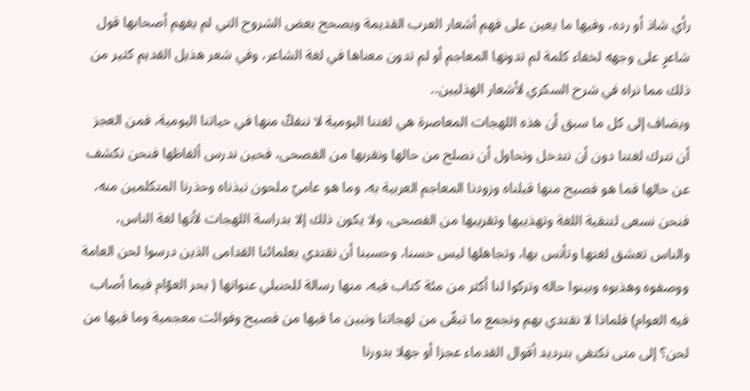رأي شاذ أو رده، وفيها ما يعين على فهم أشعار العرب القديمة ويصحح بعض الشروح التي لم يفهم أصحابها قول شاعرٍ على وجهه لخفاء كلمة لم تدونها المعاجم أو لم تدون معناها في لغة الشاعر، وفي شعر هذيل القديم كثير من ذلك مما نراه في شرح السكري لأشعار الهذليين..
ويضاف إلى كل ما سبق أن هذه اللهجات المعاصرة هي لغتنا اليومية لا ننفكّ منها في حياتنا اليومية، فمن العجز أن نترك لغتنا دون أن نتدخل ونحاول أن نصلح من حالها ونقربها من الفصحى، فحين ندرس ألفاظها فنحن نكشف عن حالها فما هو فصيح منها قبلناه وزودنا المعاجم العربية به، وما هو عاميّ ملحون نبذناه وحذرنا المتكلمين منه، فنحن نسعى لتنقية اللغة وتهذيبها وتقريبها من الفصحى، ولا يكون ذلك إلا بدراسة اللهجات لأنها لغة الناس، والناس تعشق لغتها وتأنس بها، وتجاهلها ليس حسنا، وحسبنا أن نقتدي بعلمائنا القدامى الذين درسوا لحن العامة ووصفوه وهذبوه وبينوا حاله وتركوا لنا أكثر من مئة كتاب فيه، منها رسالة للحنبلي عنوانها ( بحر العوّام فيما أصاب فيه العوام) فلماذا لا نقتدي بهم ونجمع ما تبقّى من لهجاتنا ونبين ما فيها من فصيح وفوائت معجمية وما فيها من لحن؟ إلى متى نكتفي بترديد أقوال القدماء عجزا أو جهلا بدورنا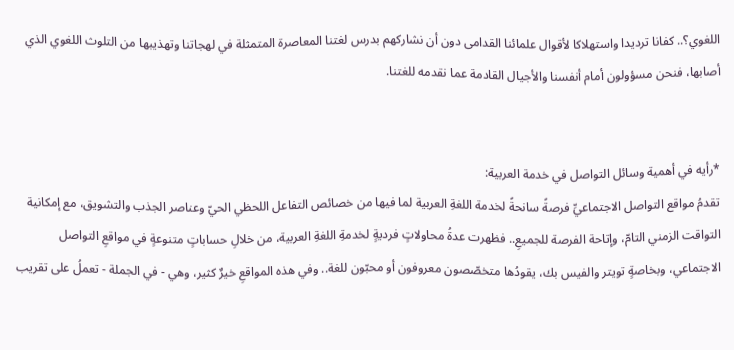اللغوي؟.. كفانا ترديدا واستهلاكا لأقوال علمائنا القدامى دون أن نشاركهم بدرس لغتنا المعاصرة المتمثلة في لهجاتنا وتهذيبها من التلوث اللغوي الذي أصابها، فنحن مسؤولون أمام أنفسنا والأجيال القادمة عما نقدمه للغتنا.


*رأيه في أهمية وسائل التواصل في خدمة العربية:
تقدمُ مواقع التواصل الاجتماعيِّ فرصةً سانحةً لخدمة اللغةِ العربية لما فيها من خصائص التفاعل اللحظي الحيّ وعناصر الجذب والتشويق، مع إمكانية التواقت الزمني التامّ، وإتاحة الفرصة للجميعِ.. فظهرت عدةُ محاولاتٍ فرديةٍ لخدمةِ اللغةِ العربية، من خلالِ حساباتٍ متنوعةٍ في مواقعِ التواصل الاجتماعي، وبخاصةٍ تويتر والفيس بك، يقودُها متخصّصون معروفون أو محبّون للغة.. وفي هذه المواقعِ خيرٌ كثير، وهي - في الجملة - تعملُ على تقريب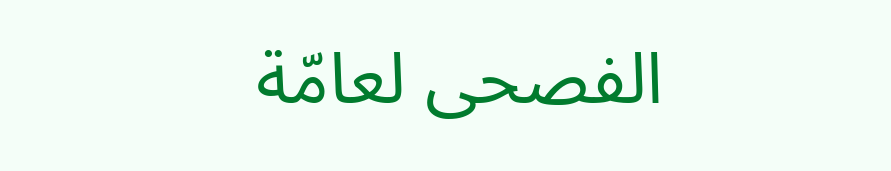الفصحى لعامّة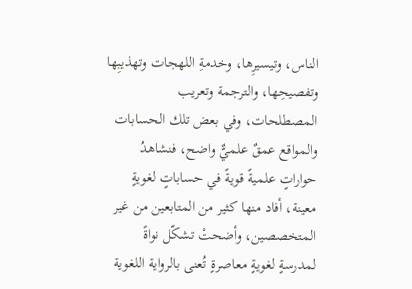الناس، وتيسيرِها، وخدمةِ اللهجات وتهذيبِها وتفصيحِها، والترجمة وتعريب المصطلحات، وفي بعض تلك الحسابات والمواقع عمقٌ علميٌّ واضح، فنشاهدُ حواراتٍ علميةً قويةً في حساباتٍ لغويةٍ معينة، أفاد منها كثير من المتابعين من غير المتخصصين، وأضحتْ تشكّل نواةً لمدرسةٍ لغويةٍ معاصرةٍ تُعنى بالرواية اللغوية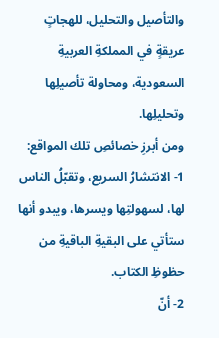والتأصيل والتحليل، للهجاتٍ عريقةٍ في المملكةِ العربيةِ السعودية، ومحاولة تأصيلِها وتحليلِها.
ومن أبرزِ خصائصِ تلك المواقع:
1- الانتشارُ السريع، وتقبّلُ الناس لها، لسهولتِها ويسرها، ويبدو أنها ستأتي على البقيةِ الباقيةِ من حظوظِ الكتاب.
2- أنّ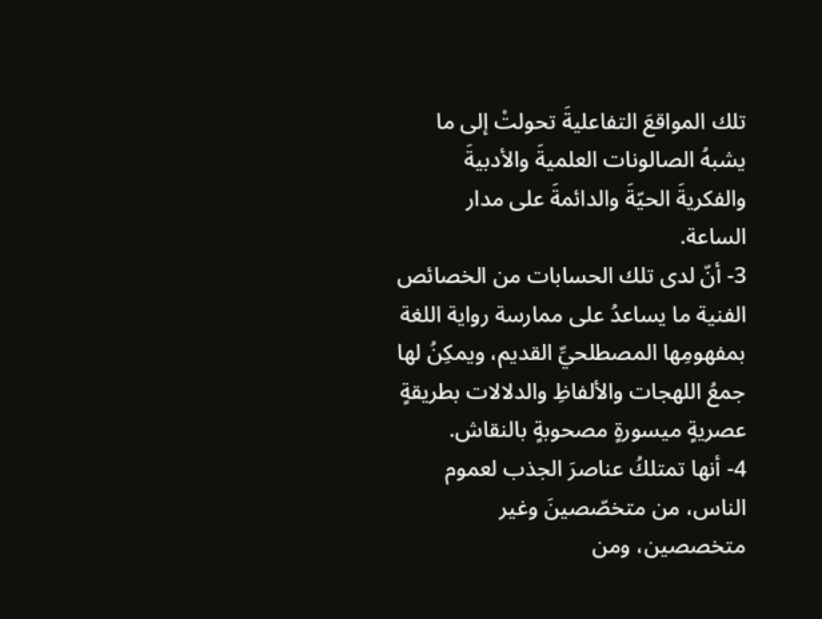تلك المواقعَ التفاعليةَ تحولتْ إلى ما يشبهُ الصالونات العلميةَ والأدبيةَ والفكريةَ الحيّةَ والدائمةَ على مدار الساعة.
3- أنّ لدى تلك الحسابات من الخصائص الفنية ما يساعدُ على ممارسة رواية اللغة بمفهومِها المصطلحيِّ القديم، ويمكِنُ لها جمعُ اللهجات والألفاظِ والدلالات بطريقةٍ عصريةٍ ميسورةٍ مصحوبةٍ بالنقاش.
4- أنها تمتلكُ عناصرَ الجذب لعموم الناس، من متخصّصينَ وغير متخصصين، ومن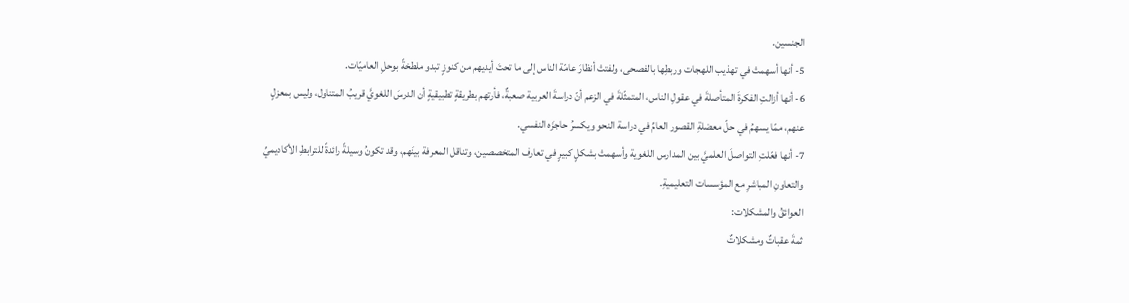الجنسين.
5- أنها أسهمتْ في تهذيب اللهجات وربطِها بالفصحى، ولفتتْ أنظارَ عامّة الناس إلى ما تحتَ أيديهم من كنوزٍ تبدو ملطخةً بوحلِ العاميّات.
6- أنها أزالتِ الفكرةَ المتأصلةَ في عقولِ الناس، المتمثّلةَ في الزعم أنّ دراسةَ العربية صعبةٌ، فأرتهم بطريقةٍ تطبيقيةٍ أن الدرسَ اللغويَّ قريبُ المتناول، وليس بمعزلٍ عنهم، ممّا يسهمُ في حلّ معضلةِ القصور العامِّ في دراسة النحو ويكسرُ حاجزَه النفسي.
7- أنها فعّلتِ التواصلَ العلميَّ بين المدارس اللغوية وأسهمتْ بشكلٍ كبيرٍ في تعارف المتخصصين، وتناقل المعرفة بينَهم، وقد تكونُ وسيلةً رائدةً للترابطِ الأكاديميِّ والتعاونِ المباشرِ مع المؤسسات التعليميةِ.
العوائقُ والمشكلات:
ثمةَ عقباتٌ ومشكلاتٌ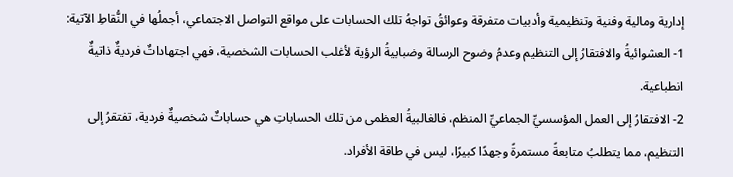إدارية ومالية وفنية وتنظيمية وأدبيات متفرقة وعوائقُ تواجهُ تلك الحسابات على مواقع التواصل الاجتماعي، أجملُها في النُّقاطِ الآتية:
1- العشوائيةُ والافتقارُ إلى التنظيم وعدمُ وضوح الرسالة وضبابيةُ الرؤية لأغلب الحسابات الشخصية، فهي اجتهاداتٌ فرديةٌ ذاتيةٌ انطباعية.
2- الافتقارُ إلى العمل المؤسسيِّ الجماعيِّ المنظم، فالغالبيةُ العظمى من تلك الحساباتِ هي حساباتٌ شخصيةٌ فردية، تفتقرُ إلى التنظيم، مما يتطلبُ متابعةً مستمرةً وجهدًا كبيرًا، ليس في طاقة الأفراد.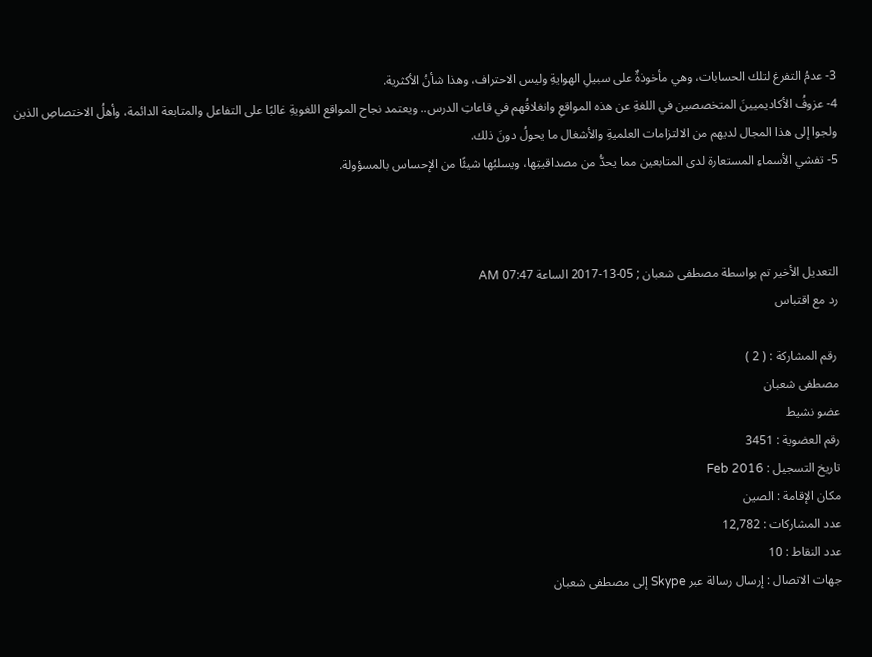3- عدمُ التفرغ لتلك الحسابات، وهي مأخوذةٌ على سبيلِ الهوايةِ وليس الاحتراف، وهذا شأنُ الأكثرية.
4- عزوفُ الأكاديميينَ المتخصصين في اللغةِ عن هذه المواقعِ وانغلاقُهم في قاعاتِ الدرس.. ويعتمد نجاح المواقع اللغويةِ غالبًا على التفاعل والمتابعة الدائمة، وأهلُ الاختصاصِ الذين ولجوا إلى هذا المجال لديهم من الالتزامات العلميةِ والأشغال ما يحولُ دونَ ذلك.
5- تفشي الأسماءِ المستعارة لدى المتابعين مما يحدُّ من مصداقيتِها، ويسلبُها شيئًا من الإحساس بالمسؤولة.



التعديل الأخير تم بواسطة مصطفى شعبان ; 05-13-2017 الساعة 07:47 AM
رد مع اقتباس

 رقم المشاركة : ( 2 )
مصطفى شعبان
عضو نشيط
رقم العضوية : 3451
تاريخ التسجيل : Feb 2016
مكان الإقامة : الصين
عدد المشاركات : 12,782
عدد النقاط : 10
جهات الاتصال : إرسال رسالة عبر Skype إلى مصطفى شعبان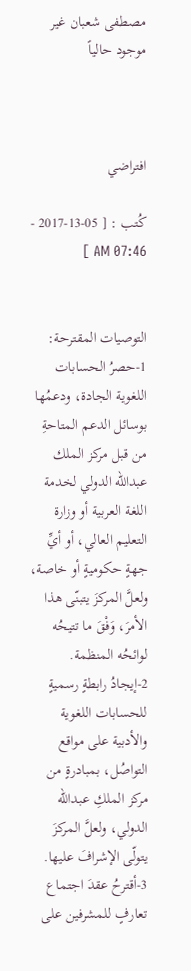مصطفى شعبان غير موجود حالياً



افتراضي

كُتب : [ 05-13-2017 - 07:46 AM ]


التوصيات المقترحة:
1-حصرُ الحسابات اللغوية الجادة، ودعمُها بوسائل الدعم المتاحةِ من قبل مركز الملك عبدالله الدولي لخدمة اللغة العربية أو وزارة التعليم العالي، أو أيِّ جهةٍ حكوميةٍ أو خاصة، ولعلَّ المركزَ يتبنّى هذا الأمرَ، وَفْقَ ما تتيحُه لوائحُه المنظمة.
2-إيجادُ رابطةٍ رسميةٍ للحسابات اللغوية والأدبية على مواقع التواصُل، بمبادرةٍ من مركز الملكِ عبدالله الدولي، ولعلَّ المركزَ يتولّى الإشرافَ عليها.
3-أقترحُ عقدَ اجتماع تعارفٍ للمشرفين على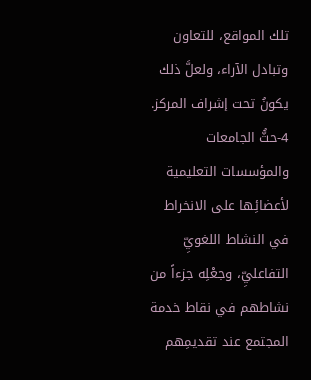تلك المواقع، للتعاون وتبادل الآراء، ولعلَّ ذلك يكونُ تحت إشراف المركز.
4-حثُّ الجامعات والمؤسسات التعليمية لأعضائِها على الانخراط في النشاط اللغويِّ التفاعليِّ، وجعْلِه جزءاً من نشاطهم في نقاط خدمة المجتمع عند تقديمِهم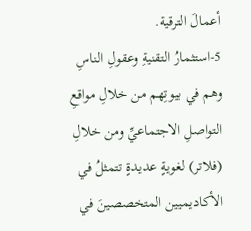أعمالَ الترقية.
5-استثمارُ التقنيةِ وعقولِ الناسِ وهم في بيوتِهم من خلالِ مواقعِ التواصلِ الاجتماعيِّ ومن خلالِ (فلاتر) لغويةٍ عديدةٍ تتمثلُ في الأكاديميين المتخصصينَ في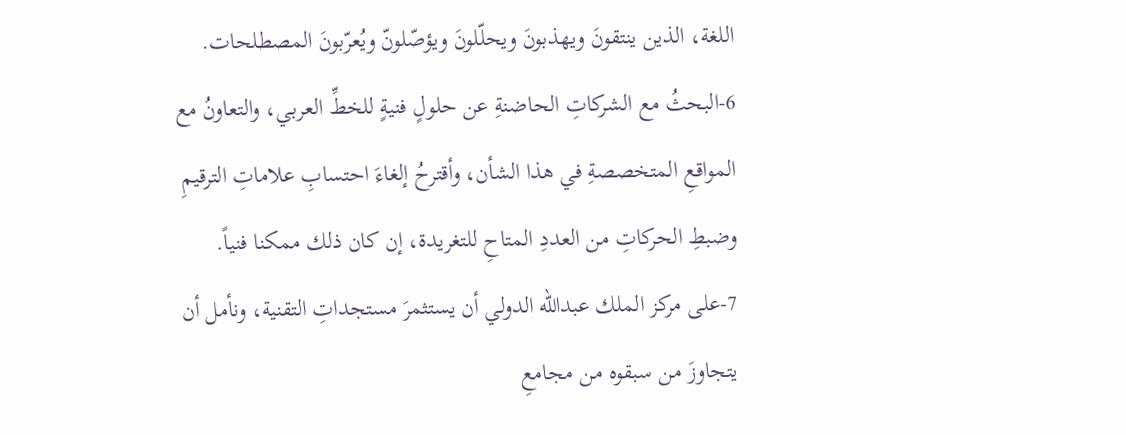اللغة، الذين ينتقونَ ويهذبونَ ويحلّلونَ ويؤصّلونّ ويُعرّبونَ المصطلحات.
6-البحثُ مع الشركاتِ الحاضنةِ عن حلولٍ فنيةٍ للخطِّ العربي، والتعاونُ مع المواقعِ المتخصصةِ في هذا الشأن، وأقترحُ إلغاءَ احتسابِ علاماتِ الترقيمِ وضبطِ الحركاتِ من العددِ المتاحِ للتغريدة، إن كان ذلك ممكنا فنياً.
7-على مركز الملك عبدالله الدولي أن يستثمرَ مستجداتِ التقنية، ونأمل أن يتجاوزَ من سبقوه من مجامعِ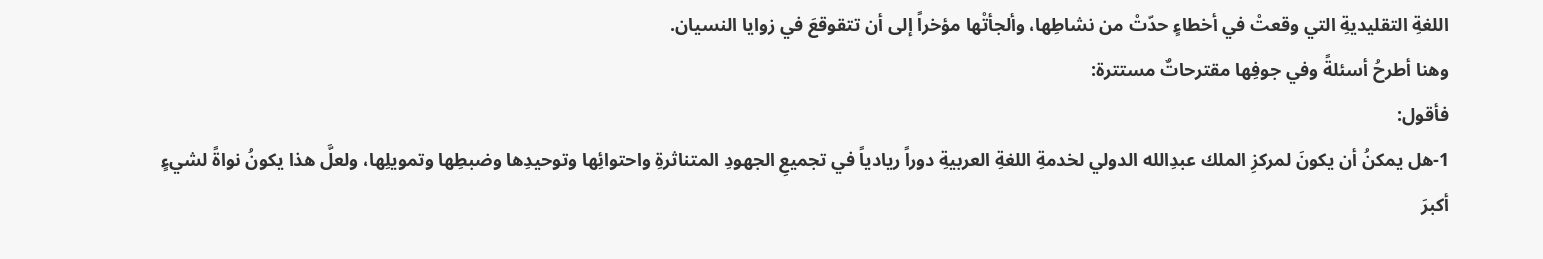اللغةِ التقليديةِ التي وقعتْ في أخطاءٍ حدّتْ من نشاطِها، وألجأتْها مؤخراً إلى أن تتقوقعَ في زوايا النسيان.
وهنا أطرحُ أسئلةً وفي جوفِها مقترحاتٌ مستترة:
فأقول:
1-هل يمكنُ أن يكونَ لمركزِ الملك عبدِالله الدولي لخدمةِ اللغةِ العربيةِ دوراً ريادياً في تجميعِ الجهودِ المتناثرةِ واحتوائِها وتوحيدِها وضبطِها وتمويلِها، ولعلَّ هذا يكونُ نواةً لشيءٍ أكبرَ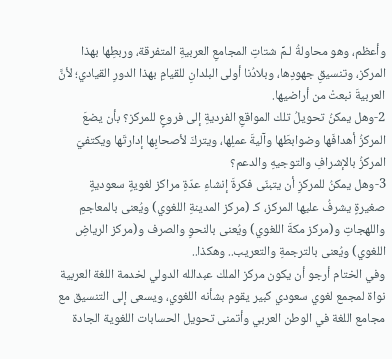وأعظم، وهو محاولةُ لـمِّ شتاتِ المجامعِ العربيةِ المتفرقة، وربطِها بهذا المركز، وتنسيقِ جهودِها، وبلادُنا أولى البلدانِ للقيامِ بهذا الدورِ القيادي؛ لأنَّ العربيةَ نبعتْ من أراضيها.
2-وهل يمكنُ تحويلُ تلك المواقعِ الفرديةِ إلى فروعٍ للمركز؟ بأن يضعَ المركزُ أهدافَها وضوابطَها وآليةَ عملِها، ويتركَ لأصحابِها إدارتَها ويكتفيَ المركزُ بالإشرافِ والتوجيهِ والدعم؟
3-وهل يمكنُ للمركزِ أن يتبنّى فكرةَ إنشاءِ عدّةِ مراكز لغويةٍ سعوديةٍ صغيرةٍ يشرفُ عليها المركز، كـ (مركز المدينةِ اللغوي) ويُعنى بالمعاجمِ واللهجاتِ و(مركز مكةَ اللغوي) ويُعنى بالنحوِ والصرف و(مركز الرياضِ اللغوي) ويُعنى بالترجمةِ والتعريب.. وهكذا..
وفي الختام أرجو أن يكون مركز الملك عبدالله الدولي لخدمة اللغة العربية نواة لمجمع لغوي سعودي كبير يقوم بشأنه اللغوي، ويسعى إلى التنسيق مع مجامع اللغة في الوطن العربي وأتمنى تحويل الحسابات اللغوية الجادة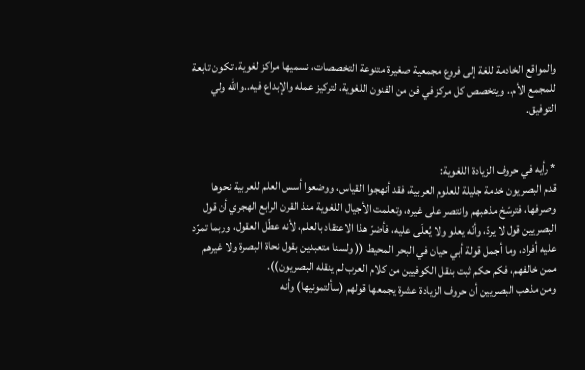والمواقع الخادمة للغة إلى فروع مجمعية صغيرة متنوعة التخصصات، نسميها مراكز لغوية، تكون تابعة للمجمع الأم.. ويتخصص كل مركز في فن من الفنون اللغوية، لتركيز عمله والإبداع فيه..والله ولي التوفيق.


* رأيه في حروف الزيادة اللغوية:
قدم البصريون خدمة جليلة للعلوم العربية، فقد أنهجوا القياس، ووضعوا أسس العلم للعربية نحوها وصرفها، فترسّخ مذهبهم وانتصر على غيره، وتعلمت الأجيال اللغوية منذ القرن الرابع الهجري أن قول البصريين قول لا يردّ، وأنّه يعلو ولا يُعلَى عليه، فأضرّ هذا الاعتقاد بالعلم، لأنه عطّل العقول، وربما تمرّد عليه أفراد، وما أجمل قولة أبي حيان في البحر المحيط (( ولسنا متعبدين بقول نحاة البصرة ولا غيرهم ممن خالفهم، فكم حكم ثبت بنقل الكوفيين من كلام العرب لم ينقله البصريون)).
ومن مذهب البصريين أن حروف الزيادة عشرة يجمعها قولهم (سألتمونيها) وأنه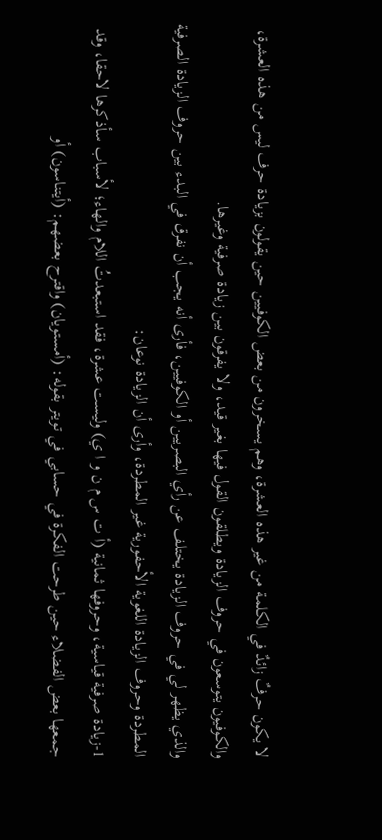لا يكون حرفٌ زائدٌ في الكلمة من غير هذه العشرة، وهم يسخرون من بعض الكوفيين حين يقولون بزيادة حرف ليس من هذه العشرة، والكوفيون يتوسعون في حروف الزيادة ويطلقون القول فيها بغير قيد، ولا يفرقون بين زيادة صرفية وغيرها.
والذي يظهر لي في حروف الزيادة يختلف عن رأي البصريين أو الكوفيين، فأرى أنه يجب أن نفرق في البدء بين حروف الزيادة الصرفية المطردة وحروف الزيادة اللغوية الأحفورية غير المطردة، وأرى أن الزيادة نوعان:
1-زيادة صرفية قياسية، وحروفها ثمانية (أ ت س م ن و ا ي) وليست عشرة، فقد استبعدتُ اللام والهاء؛ لأسباب سأذكرها لاحقا، وقد جمعها بعض الفضلاء حين طرحت الفكرة في حسابي في تويتر بقوله: (أمستويان) واقترح بعضهم: (أيتناسون) أو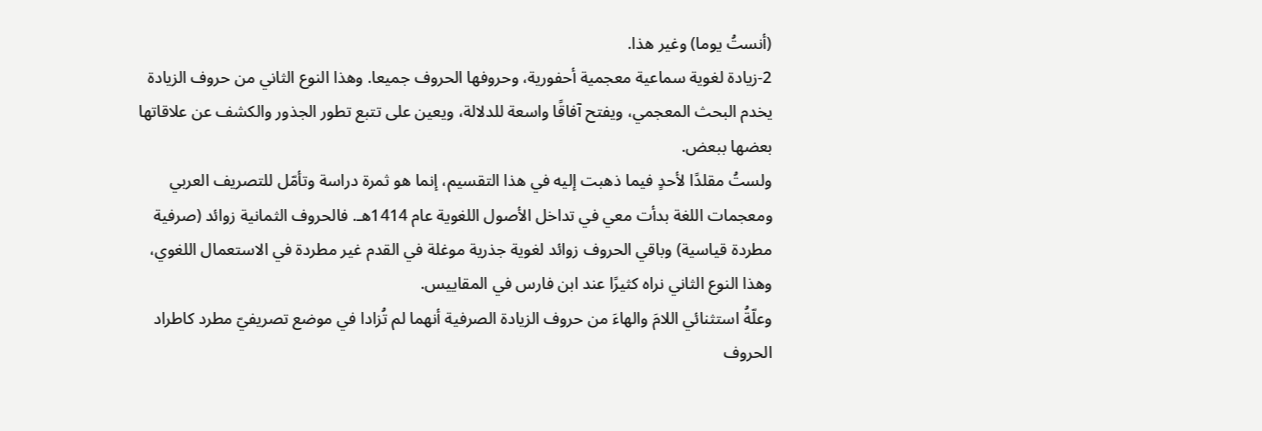(أنستُ يوما) وغير هذا.
2-زيادة لغوية سماعية معجمية أحفورية، وحروفها الحروف جميعا. وهذا النوع الثاني من حروف الزيادة يخدم البحث المعجمي، ويفتح آفاقًا واسعة للدلالة، ويعين على تتبع تطور الجذور والكشف عن علاقاتها بعضها ببعض.
ولستُ مقلدًا لأحدٍ فيما ذهبت إليه في هذا التقسيم، إنما هو ثمرة دراسة وتأمّل للتصريف العربي ومعجمات اللغة بدأت معي في تداخل الأصول اللغوية عام 1414هـ. فالحروف الثمانية زوائد (صرفية مطردة قياسية) وباقي الحروف زوائد لغوية جذرية موغلة في القدم غير مطردة في الاستعمال اللغوي، وهذا النوع الثاني نراه كثيرًا عند ابن فارس في المقاييس.
وعلّةُ استثنائي اللامَ والهاءَ من حروف الزيادة الصرفية أنهما لم تُزادا في موضع تصريفيّ مطرد كاطراد الحروف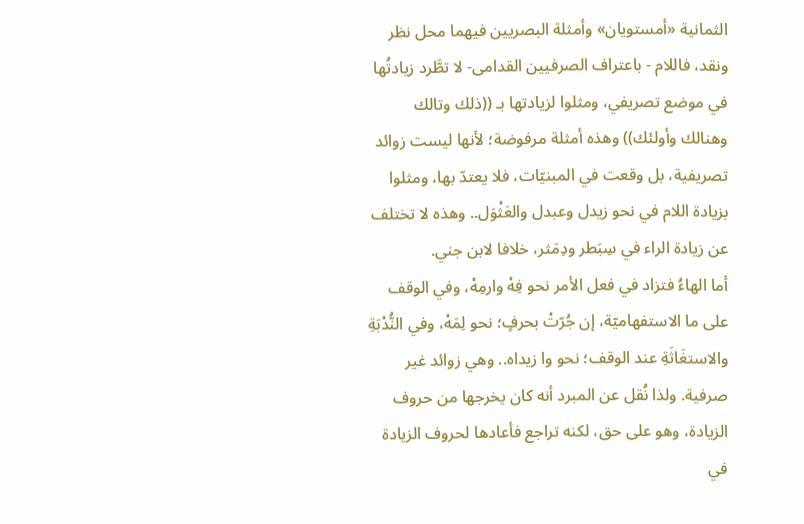الثمانية «أمستويان» وأمثلة البصريين فيهما محل نظر ونقد، فاللام - باعتراف الصرفيين القدامى- لا تطَّرد زيادتُها في موضع تصريفي، ومثلوا لزيادتها بـ ((ذلك وتالك وهنالك وأولئك)) وهذه أمثلة مرفوضة؛ لأنها ليست زوائد تصريفية، بل وقعت في المبنيّات، فلا يعتدّ بها، ومثلوا بزيادة اللام في نحو زيدل وعبدل والعَثْوَل.. وهذه لا تختلف عن زيادة الراء في سِبَطر ودِمَثر، خلافا لابن جني.
أما الهاءُ فتزاد في فعل الأمر نحو فِهْ وارمِهْ، وفي الوقف على ما الاستفهاميّة، إن جُرّتْ بحرفٍ؛ نحو لِمَهْ، وفي النُّدْبَةِ والاستغَاثَةِ عند الوقف؛ نحو وا زيداه.. وهي زوائد غير صرفية. ولذا نُقل عن المبرد أنه كان يخرجها من حروف الزيادة، وهو على حق، لكنه تراجع فأعادها لحروف الزيادة في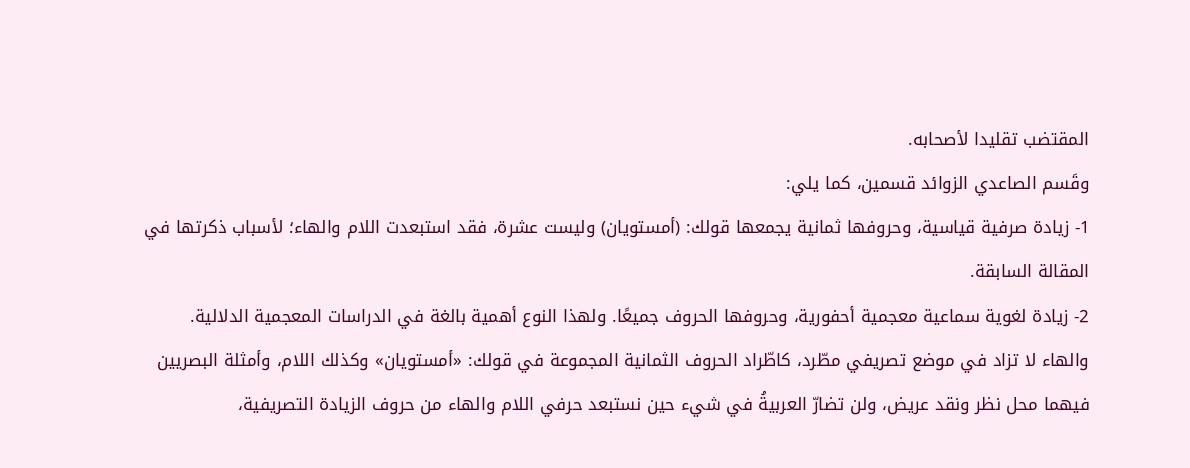المقتضب تقليدا لأصحابه.
وقَسم الصاعدي الزوائد قسمين، كما يلي:
1- زيادة صرفية قياسية، وحروفها ثمانية يجمعها قولك: (أمستويان) وليست عشرة، فقد استبعدت اللام والهاء؛ لأسباب ذكرتها في المقالة السابقة.
2- زيادة لغوية سماعية معجمية أحفورية، وحروفها الحروف جميعًا. ولهذا النوع أهمية بالغة في الدراسات المعجمية الدلالية.
والهاء لا تزاد في موضع تصريفي مطّرد، كاطّراد الحروف الثمانية المجموعة في قولك: «أمستويان» وكذلك اللام، وأمثلة البصريين فيهما محل نظر ونقد عريض، ولن تضارّ العربيةُ في شيء حين نستبعد حرفي اللام والهاء من حروف الزيادة التصريفية،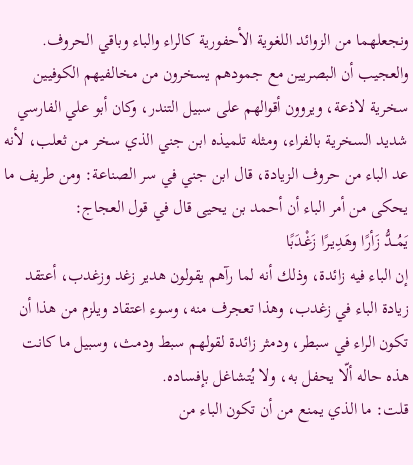ونجعلهما من الزوائد اللغوية الأحفورية كالراء والباء وباقي الحروف.
والعجيب أن البصريين مع جمودهم يسخرون من مخالفيهم الكوفيين سخرية لاذعة، ويروون أقوالهم على سبيل التندر، وكان أبو علي الفارسي شديد السخرية بالفراء، ومثله تلميذه ابن جني الذي سخر من ثعلب، لأنه عد الباء من حروف الزيادة، قال ابن جني في سر الصناعة: ومن طريف ما يحكى من أمر الباء أن أحمد بن يحيى قال في قول العجاج:
يَمُــدُّ زَأرًا وهَدِيـرًا زَغْـدَبًا
إن الباء فيه زائدة، وذلك أنه لما رآهم يقولون هدير زغد وزغدب، أعتقد زيادة الباء في زغدب، وهذا تعجرف منه، وسوء اعتقاد ويلزم من هذا أن تكون الراء في سبطر، ودمثر زائدة لقولهم سبط ودمث، وسبيل ما كانت هذه حاله ألّا يحفل به، ولا يُتشاغل بإفساده.
قلت: ما الذي يمنع من أن تكون الباء من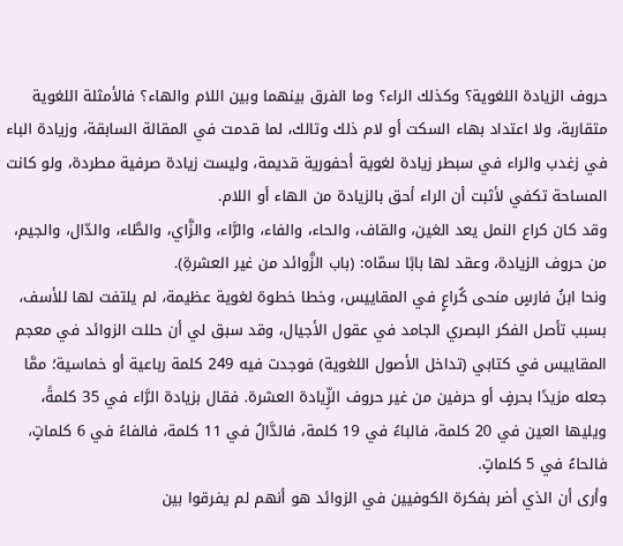حروف الزيادة اللغوية؟ وكذلك الراء؟ وما الفرق بينهما وبين اللام والهاء؟ فالأمثلة اللغوية متقاربة، ولا اعتداد بهاء السكت أو لام ذلك وتالك، لما قدمت في المقالة السابقة، وزيادة الباء في زغدب والراء في سبطر زيادة لغوية أحفورية قديمة، وليست زيادة صرفية مطردة، ولو كانت المساحة تكفي لأثبت أن الراء أحق بالزيادة من الهاء أو اللام.
وقد كان كراع النمل يعد الغين، والقاف، والحاء، والفاء، والرَّاء، والزَّاي، والطَّاء، والدّال، والجيم، من حروف الزيادة، وعقد لها بابًا سمّاه: (باب الزَّوائد من غير العشرةِ).
ونحا ابنُ فارسٍ منحى كُراعٍ في المقاييس، وخطا خطوة لغوية عظيمة، لم يلتفت لها للأسف، بسبب تأصل الفكر البصري الجامد في عقول الأجيال، وقد سبق لي أن حللت الزوائد في معجم المقاييس في كتابي (تداخل الأصول اللغوية) فوجدت فيه 249 كلمة رباعية أو خماسية؛ ممَّا جعله مزيدًا بحرفٍ أو حرفين من غير حروف الزِّيادة العشرة. فقال بزيادة الرَّاء في 35 كلمةً، ويليها العين في 20 كلمة، فالباءُ في 19 كلمة، فالدَّالُ في 11 كلمة، فالفاءُ في 6 كلماتٍ، فالحاءُ في 5 كلماتٍ.
وأرى أن الذي أضر بفكرة الكوفيين في الزوائد هو أنهم لم يفرقوا بين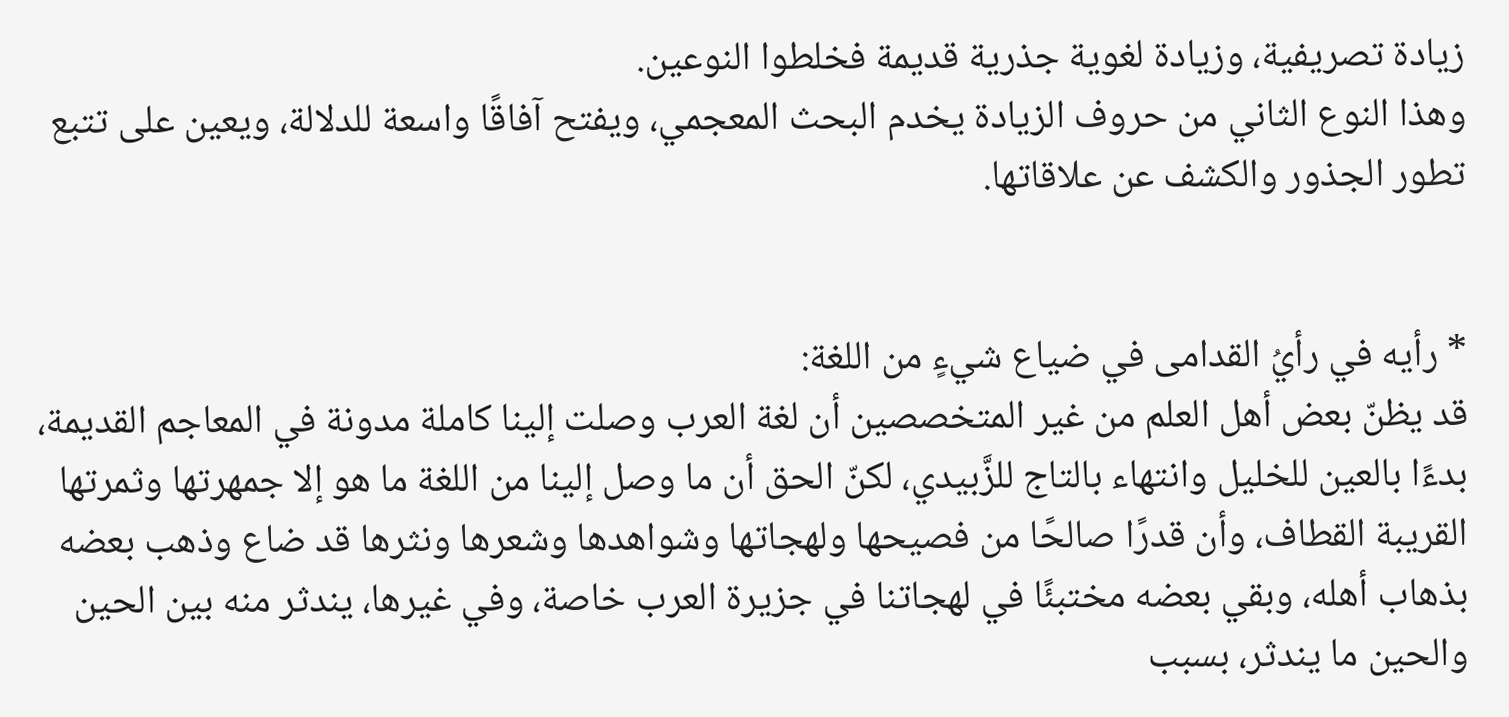زيادة تصريفية، وزيادة لغوية جذرية قديمة فخلطوا النوعين.
وهذا النوع الثاني من حروف الزيادة يخدم البحث المعجمي، ويفتح آفاقًا واسعة للدلالة، ويعين على تتبع تطور الجذور والكشف عن علاقاتها.


* رأيه في رأيُ القدامى في ضياع شيءٍ من اللغة:
قد يظنّ بعض أهل العلم من غير المتخصصين أن لغة العرب وصلت إلينا كاملة مدونة في المعاجم القديمة، بدءًا بالعين للخليل وانتهاء بالتاج للزَّبيدي، لكنّ الحق أن ما وصل إلينا من اللغة ما هو إلا جمهرتها وثمرتها القريبة القطاف، وأن قدرًا صالحًا من فصيحها ولهجاتها وشواهدها وشعرها ونثرها قد ضاع وذهب بعضه بذهاب أهله، وبقي بعضه مختبئًا في لهجاتنا في جزيرة العرب خاصة، وفي غيرها، يندثر منه بين الحين والحين ما يندثر، بسبب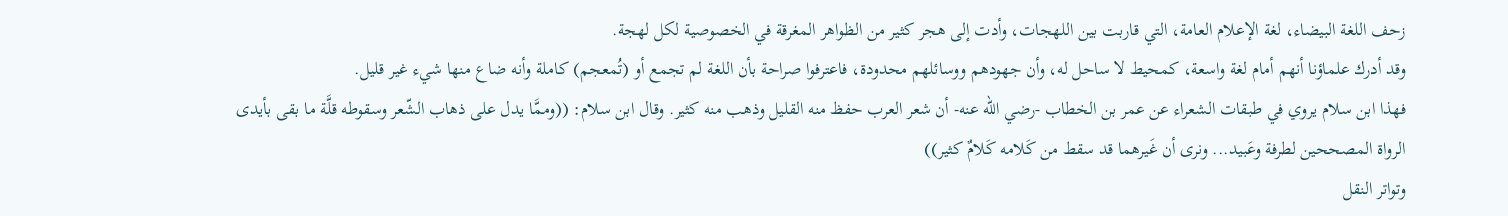زحف اللغة البيضاء، لغة الإعلام العامة، التي قاربت بين اللهجات، وأدت إلى هجر كثير من الظواهر المغرقة في الخصوصية لكل لهجة.
وقد أدرك علماؤنا أنهم أمام لغة واسعة، كمحيط لا ساحل له، وأن جهودهم ووسائلهم محدودة، فاعترفوا صراحة بأن اللغة لم تجمع أو (تُمعجم) كاملة وأنه ضاع منها شيء غير قليل.
فهذا ابن سلام يروي في طبقات الشعراء عن عمر بن الخطاب -رضي الله عنه- أن شعر العرب حفظ منه القليل وذهب منه كثير. وقال ابن سلام: ((وممَّا يدل على ذهاب الشّعر وسقوطه قلَّة ما بقى بأيدى الرواة المصححين لطرفة وعَبيد... ونرى أن غَيرهما قد سقط من كَلامه كَلامٌ كثير))
وتواتر النقل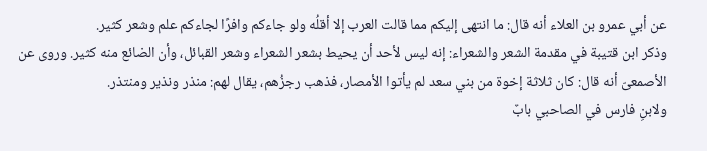عن أبي عمرو بن العلاء أنه قال: ما انتهى إليكم مما قالت العرب إلا أقلُه ولو جاءكم وافرًا لجاءكم علم وشعر كثير.
وذكر ابن قتيبة في مقدمة الشعر والشعراء: إنه ليس لأحد أن يحيط بشعر الشعراء وشعر القبائل، وأن الضائع منه كثير. وروى عن الأصمعىّ أنه قال: كان ثلاثة إخوة من بني سعد لم يأتوا الأمصار، فذهب رجزُهم، يقال لهم: منذر ونذير ومنتذر.
ولابنِ فارس في الصاحبي بابٌ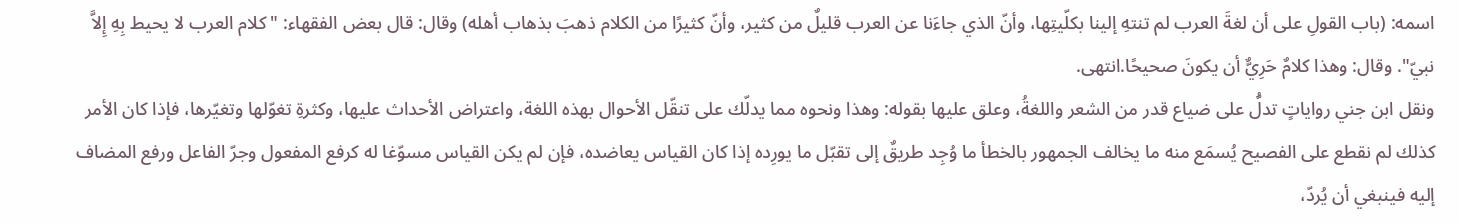اسمه: (باب القولِ على أن لغةَ العرب لم تنتهِ إلينا بكلّيتِها، وأنّ الذي جاءَنا عن العرب قليلٌ من كثير، وأنّ كثيرًا من الكلام ذهبَ بذهاب أهله) وقال: قال بعض الفقهاء: "كلام العرب لا يحيط بِهِ إِلاَّ نبيّ". وقال: وهذا كلامٌ حَرِيٌّ أن يكونَ صحيحًا.انتهى.
ونقل ابن جني رواياتٍ تدلُّ على ضياع قدر من الشعر واللغةُ، وعلق عليها بقوله: وهذا ونحوه مما يدلّك على تنقّل الأحوال بهذه اللغة، واعتراض الأحداث عليها، وكثرةِ تغوّلها وتغيّرها، فإذا كان الأمر كذلك لم نقطع على الفصيح يُسمَع منه ما يخالف الجمهور بالخطأ ما وُجِد طريقٌ إلى تقبّل ما يورِده إذا كان القياس يعاضده، فإن لم يكن القياس مسوّغا له كرفع المفعول وجرّ الفاعل ورفع المضاف إليه فينبغي أن يُردّ،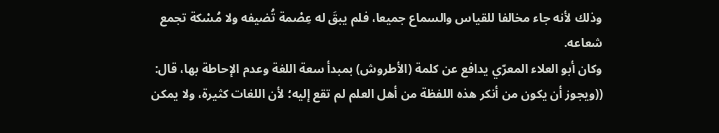وذلك لأنه جاء مخالفا للقياس والسماع جميعا، فلم يبقَ له عِصْمة تُضيفه ولا مُسْكة تجمع شعاعه.
وكان أبو العلاء المعرّي يدافع عن كلمة (الأطروش) بمبدأ سعة اللغة وعدم الإحاطة بها، قال: ((ويجوز أن يكون من أنكر هذه اللفظة من أهل العلم لم تقع إليه؛ لأن اللغات كثيرة، ولا يمكن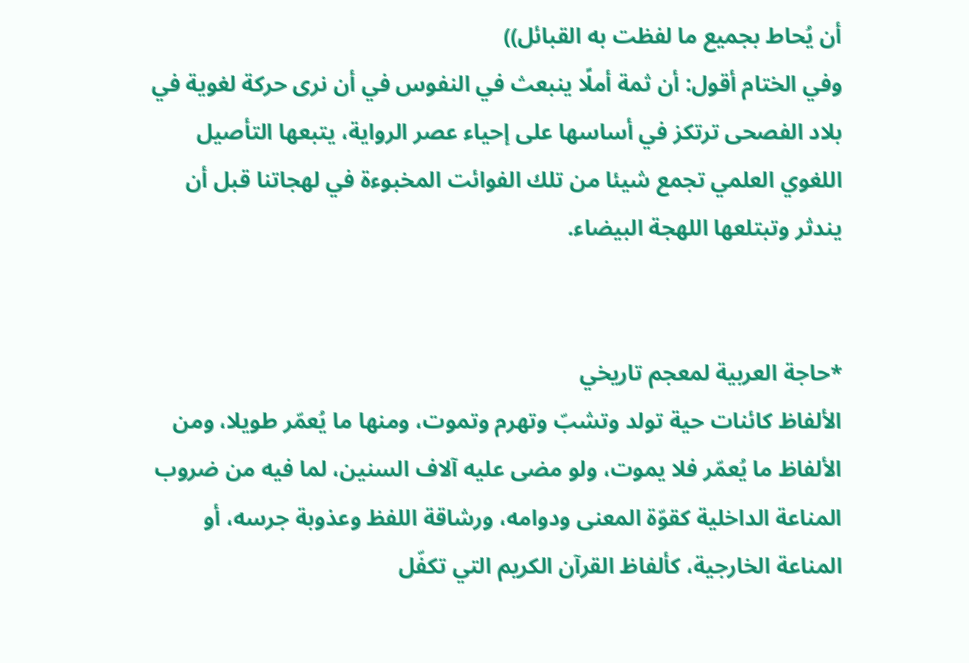أن يُحاط بجميع ما لفظت به القبائل))
وفي الختام أقول: أن ثمة أملًا ينبعث في النفوس في أن نرى حركة لغوية في بلاد الفصحى ترتكز في أساسها على إحياء عصر الرواية، يتبعها التأصيل اللغوي العلمي تجمع شيئا من تلك الفوائت المخبوءة في لهجاتنا قبل أن يندثر وتبتلعها اللهجة البيضاء.


*حاجة العربية لمعجم تاريخي
الألفاظ كائنات حية تولد وتشبّ وتهرم وتموت، ومنها ما يُعمّر طويلا، ومن الألفاظ ما يُعمّر فلا يموت، ولو مضى عليه آلاف السنين، لما فيه من ضروب المناعة الداخلية كقوّة المعنى ودوامه، ورشاقة اللفظ وعذوبة جرسه، أو المناعة الخارجية، كألفاظ القرآن الكريم التي تكفّل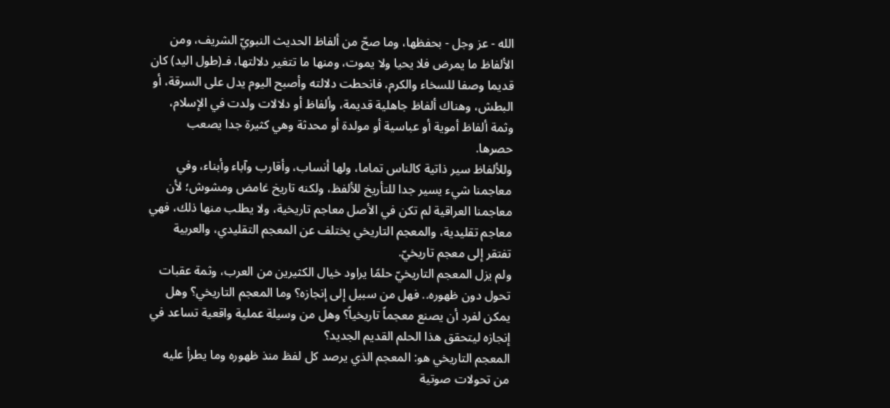الله - عز وجل - بحفظها، وما صحّ من ألفاظ الحديث النبويّ الشريف، ومن الألفاظ ما يمرض فلا يحيا ولا يموت، ومنها ما تتغير دلالتها، فـ(طول اليد) كان قديما وصفا للسخاء والكرم، فانحطت دلالته وأصبح اليوم يدل على السرقة، أو البطش، وهناك ألفاظ جاهلية قديمة، وألفاظ أو دلالات ولدت في الإسلام، وثمة ألفاظ أموية أو عباسية أو مولدة أو محدثة وهي كثيرة جدا يصعب حصرها.
وللألفاظ سير ذاتية كالناس تماما، ولها أنساب، وأقارب وآباء وأبناء، وفي معاجمنا شيء يسير جدا للتأريخ للألفظ، ولكنه تاريخ غامض ومشوش؛ لأن معاجمنا العراقية لم تكن في الأصل معاجم تاريخية، ولا يطلب منها ذلك، فهي معاجم تقليدية، والمعجم التاريخي يختلف عن المعجم التقليدي، والعربية تفتقر إلى معجم تاريخيّ.
ولم يزل المعجم التاريخيّ حلمًا يراود خيال الكثيرين من العرب، وثمة عقبات تحول دون ظهوره.. فهل من سبيل إلى إنجازه؟ وما المعجم التاريخي؟ وهل يمكن لفرد أن يصنع معجماً تاريخياً؟ وهل من وسيلة عملية واقعية تساعد في إنجازه ليتحقق هذا الحلم القديم الجديد؟
المعجم التاريخي هو: المعجم الذي يرصد كل لفظ منذ ظهوره وما يطرأ عليه من تحولات صوتية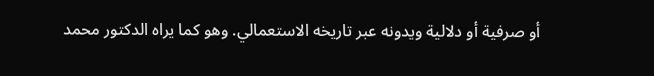أو صرفية أو دلالية ويدونه عبر تاريخه الاستعمالي. وهو كما يراه الدكتور محمد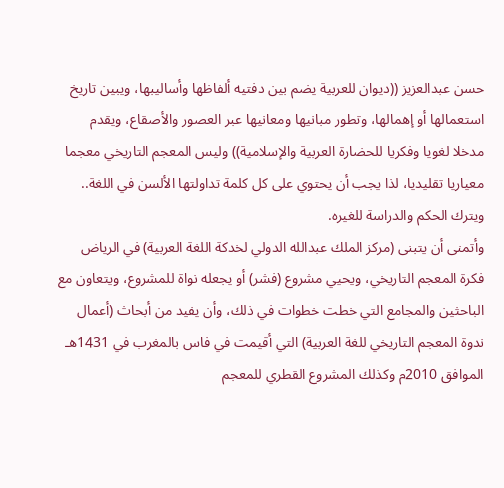حسن عبدالعزيز ((ديوان للعربية يضم بين دفتيه ألفاظها وأساليبها، ويبين تاريخ استعمالها أو إهمالها، وتطور مبانيها ومعانيها عبر العصور والأصقاع، ويقدم مدخلا لغويا وفكريا للحضارة العربية والإسلامية)) وليس المعجم التاريخي معجما معياريا تقليديا، لذا يجب أن يحتوي على كل كلمة تداولتها الألسن في اللغة.. ويترك الحكم والدراسة للغيره.
وأتمنى أن يتبنى (مركز الملك عبدالله الدولي لخدكة اللغة العربية) في الرياض فكرة المعجم التاريخي، ويحيي مشروع (فشر) أو يجعله نواة للمشروع، ويتعاون مع الباحثين والمجامع التي خطت خطوات في ذلك، وأن يفيد من أبحاث (أعمال ندوة المعجم التاريخي للغة العربية) التي أقيمت في فاس بالمغرب في 1431هـ الموافق 2010م وكذلك المشروع القطري للمعجم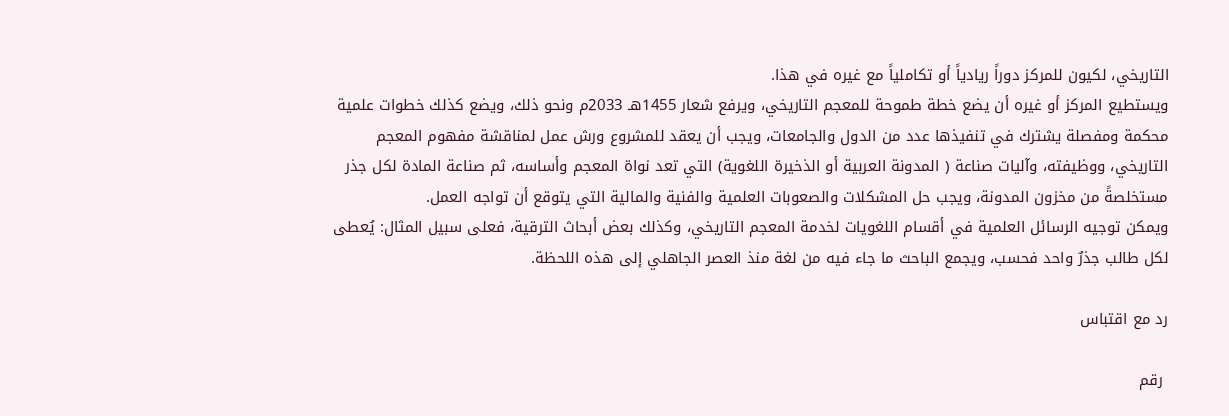التاريخي، لكيون للمركز دوراً ريادياً أو تكاملياً مع غيره في هذا.
ويستطيع المركز أو غيره أن يضع خطة طموحة للمعجم التاريخي، ويرفع شعار 1455هـ 2033م ونحو ذلك، ويضع كذلك خطوات علمية محكمة ومفصلة يشترك في تنفيذها عدد من الدول والجامعات، ويجب أن يعقد للمشروع ورش عمل لمناقشة مفهوم المعجم التاريخي، ووظيفته، وآليات صناعة ( المدونة العربية أو الذخيرة اللغوية) التي تعد نواة المعجم وأساسه، ثم صناعة المادة لكل جذر مستخلصةً من مخزون المدونة، ويجب حل المشكلات والصعوبات العلمية والفنية والمالية التي يتوقع أن تواجه العمل.
ويمكن توجيه الرسائل العلمية في أقسام اللغويات لخدمة المعجم التاريخي، وكذلك بعض أبحاث الترقية، فعلى سبيل المثال: يُعطى لكل طالب جذرٌ واحد فحسب، ويجمع الباحث ما جاء فيه من لغة منذ العصر الجاهلي إلى هذه اللحظة.

رد مع اقتباس

 رقم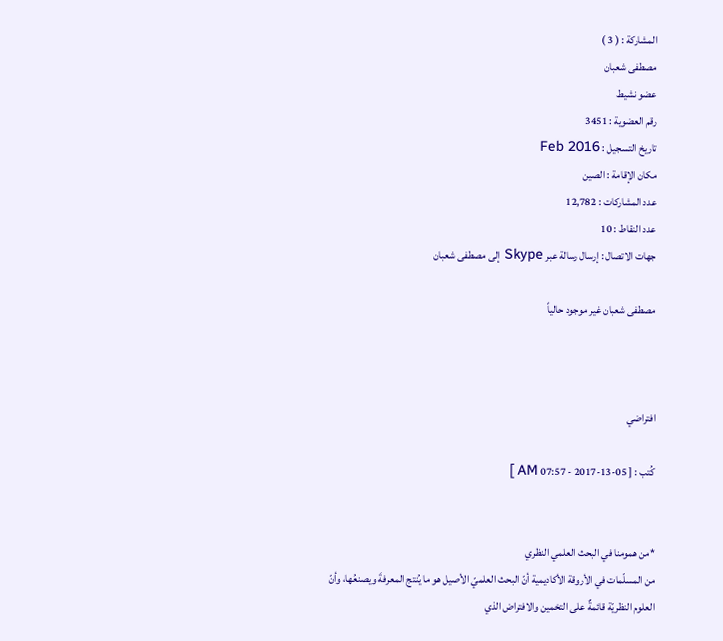المشاركة : ( 3 )
مصطفى شعبان
عضو نشيط
رقم العضوية : 3451
تاريخ التسجيل : Feb 2016
مكان الإقامة : الصين
عدد المشاركات : 12,782
عدد النقاط : 10
جهات الاتصال : إرسال رسالة عبر Skype إلى مصطفى شعبان

مصطفى شعبان غير موجود حالياً



افتراضي

كُتب : [ 05-13-2017 - 07:57 AM ]


*من همومنا في البحث العلمي النظري
من المسلّمات في الأروقة الأكاديمية أنّ البحث العلميّ الأصيل هو ما يُنتج المعرفةَ ويصنعُها، وأنّ العلوم النظريّة قائمةٌ على التخمين والافتراض الذي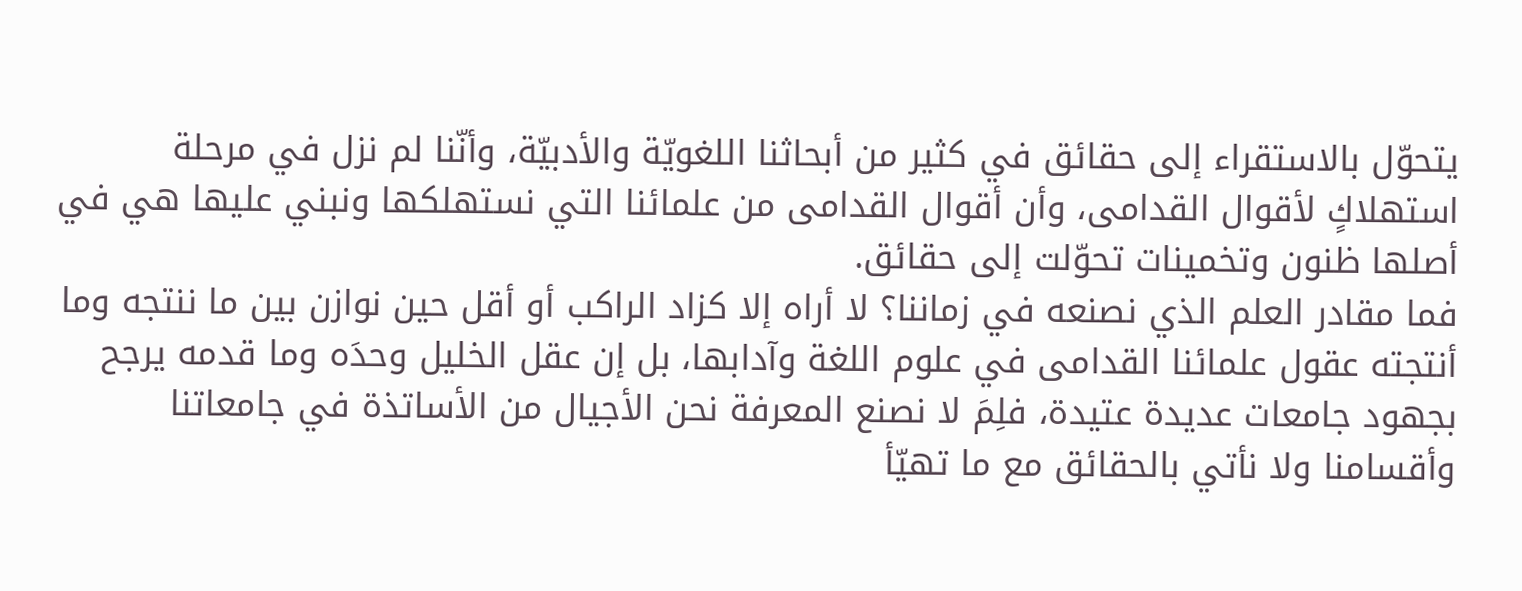يتحوّل بالاستقراء إلى حقائق في كثير من أبحاثنا اللغويّة والأدبيّة، وأنّنا لم نزل في مرحلة استهلاكٍ لأقوال القدامى، وأن أقوال القدامى من علمائنا التي نستهلكها ونبني عليها هي في أصلها ظنون وتخمينات تحوّلت إلى حقائق.
فما مقادر العلم الذي نصنعه في زماننا؟ لا أراه إلا كزاد الراكب أو أقل حين نوازن بين ما ننتجه وما أنتجته عقول علمائنا القدامى في علوم اللغة وآدابها، بل إن عقل الخليل وحدَه وما قدمه يرجح بجهود جامعات عديدة عتيدة، فلِمَ لا نصنع المعرفة نحن الأجيال من الأساتذة في جامعاتنا وأقسامنا ولا نأتي بالحقائق مع ما تهيّأ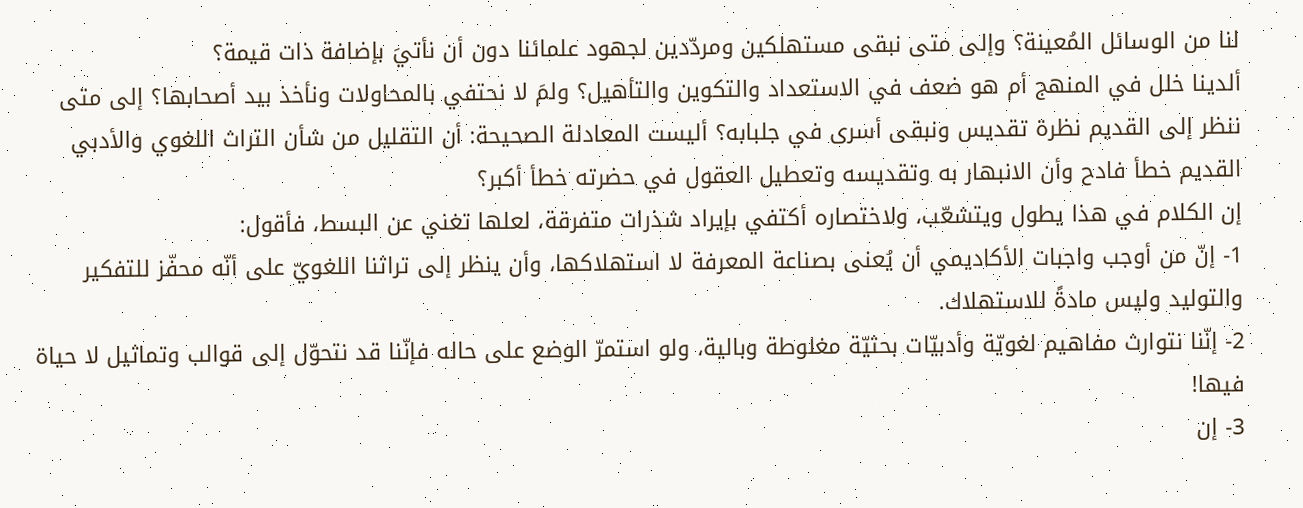لنا من الوسائل المُعينة؟ وإلى متى نبقى مستهلكين ومردّدين لجهود علمائنا دون أن نأتيَ بإضافة ذات قيمة؟
ألدينا خلل في المنهج أم هو ضعف في الاستعداد والتكوين والتأهيل؟ ولمَ لا نحتفي بالمحاولات ونأخذ بيد أصحابها؟ إلى متى ننظر إلى القديم نظرة تقديس ونبقى أسرى في جلبابه؟ أليست المعادلة الصحيحة: أن التقليل من شأن التراث اللغوي والأدبي القديم خطأ فادح وأن الانبهار به وتقديسه وتعطيل العقول في حضرته خطأ أكبر؟
إن الكلام في هذا يطول ويتشعّب، ولاختصاره أكتفي بإيراد شذرات متفرقة، لعلها تغني عن البسط، فأقول:
1- إنّ من أوجب واجبات الأكاديمي أن يُعنى بصناعة المعرفة لا استهلاكها، وأن ينظر إلى تراثنا اللغويّ على أنّه محفّز للتفكير والتوليد وليس مادةً للاستهلاك.
2- إنّنا نتوارث مفاهيم لغويّة وأدبيّات بحثيّة مغلوطة وبالية، ولو استمرّ الوضع على حاله فإنّنا قد نتحوّل إلى قوالب وتماثيل لا حياة فيها!
3- إن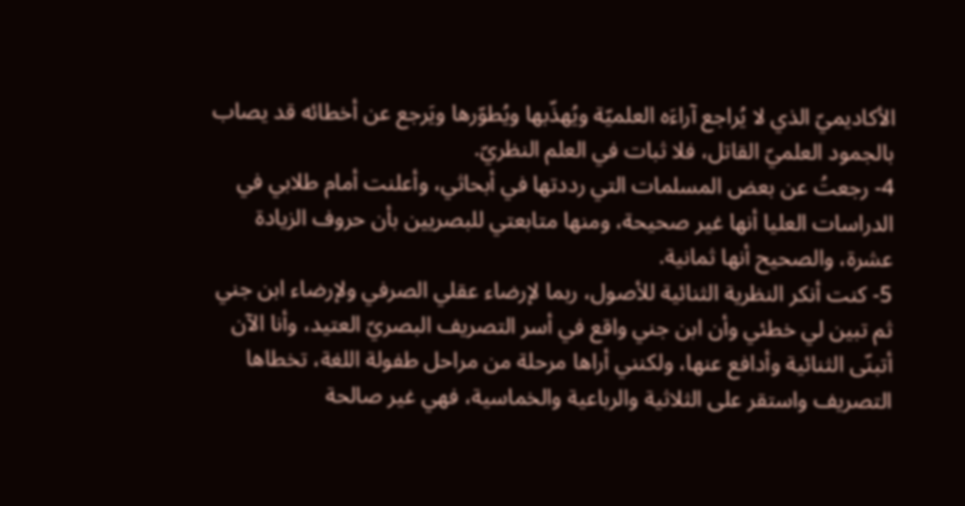الأكاديميّ الذي لا يُراجع آراءَه العلميّة ويُهذّبها ويُطوّرها ويَرجع عن أخطائه قد يصاب بالجمود العلميّ القاتل، فلا ثبات في العلم النظريّ.
4- رجعتُ عن بعض المسلمات التي رددتها في أبحاثي، وأعلنت أمام طلابي في الدراسات العليا أنها غير صحيحة، ومنها متابعتي للبصريين بأن حروف الزيادة عشرة، والصحيح أنها ثمانية.
5- كنت أنكر النظرية الثنائية للأصول، ربما لإرضاء عقلي الصرفي ولإرضاء ابن جني ثم تبين لي خطئي وأن ابن جني واقع في أسر التصريف البصريّ العتيد، وأنا الآن أتبنّى الثنائية وأدافع عنها، ولكنني أراها مرحلة من مراحل طفولة اللغة، تخطاها التصريف واستقر على الثلاثية والرباعية والخماسية، فهي غير صالحة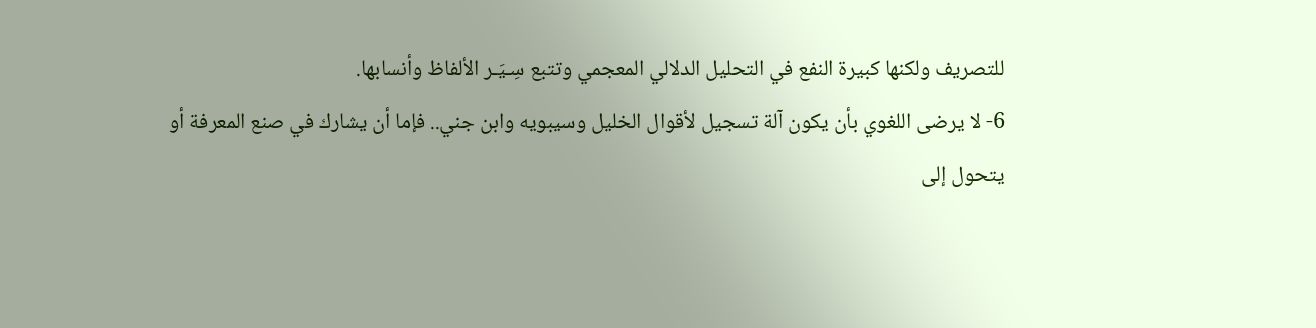للتصريف ولكنها كبيرة النفع في التحليل الدلالي المعجمي وتتبع سِـيَـر الألفاظ وأنسابها.
6- لا يرضى اللغوي بأن يكون آلة تسجيل لأقوال الخليل وسيبويه وابن جني.. فإما أن يشارك في صنع المعرفة أو يتحول إلى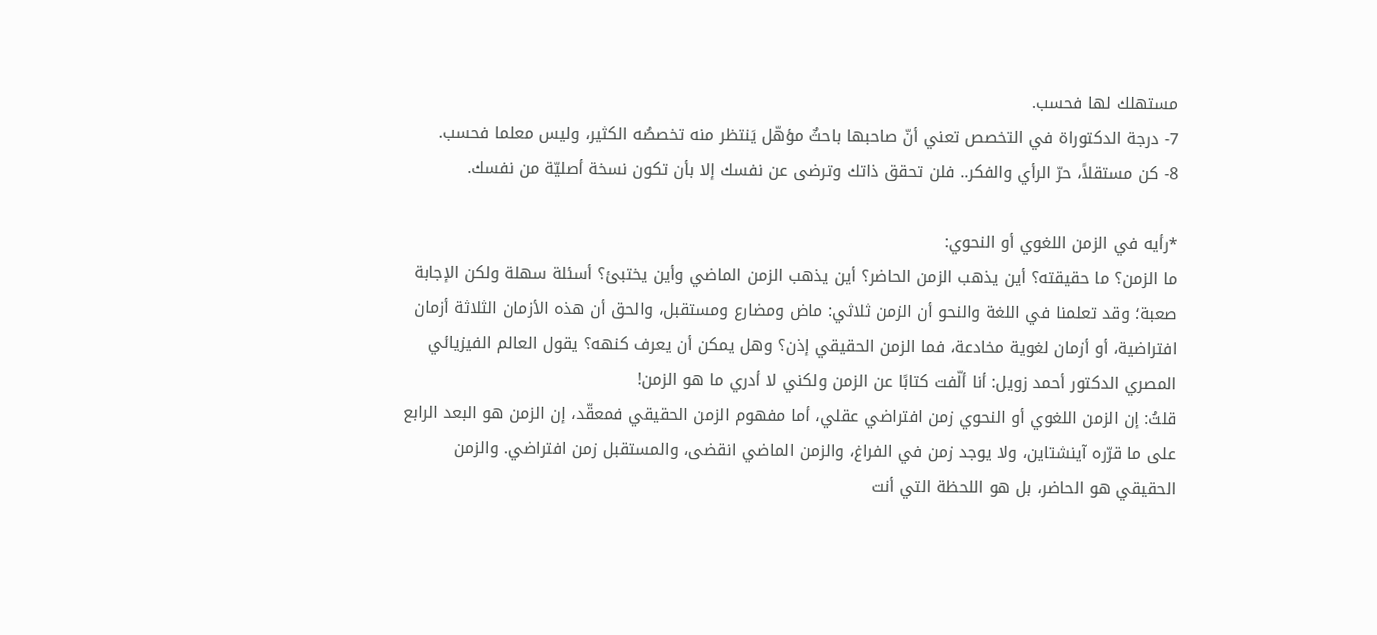مستهلك لها فحسب.
7- درجة الدكتوراة في التخصص تعني أنّ صاحبها باحثٌ مؤهّل يَنتظر منه تخصصُه الكثير، وليس معلما فحسب.
8- كن مستقلاً، حرّ الرأي والفكر.. فلن تحقق ذاتك وترضى عن نفسك إلا بأن تكون نسخة أصليّة من نفسك.

*رأيه في الزمن اللغوي أو النحوي:
ما الزمن؟ ما حقيقته؟ أين يذهب الزمن الحاضر؟ أين يذهب الزمن الماضي وأين يختبئ؟ أسئلة سهلة ولكن الإجابة صعبة؛ وقد تعلمنا في اللغة والنحو أن الزمن ثلاثي: ماض ومضارع ومستقبل، والحق أن هذه الأزمان الثلاثة أزمان افتراضية، أو أزمان لغوية مخادعة، فما الزمن الحقيقي إذن؟ وهل يمكن أن يعرف كنهه؟ يقول العالم الفيزيائي المصري الدكتور أحمد زويل: أنا ألّفت كتابًا عن الزمن ولكني لا أدري ما هو الزمن!
قلتُ: إن الزمن اللغوي أو النحوي زمن افتراضي عقلي، أما مفهوم الزمن الحقيقي فمعقّد، إن الزمن هو البعد الرابع على ما قرّره آينشتاين، ولا يوجد زمن في الفراغ، والزمن الماضي انقضى، والمستقبل زمن افتراضي. والزمن الحقيقي هو الحاضر، بل هو اللحظة التي أنت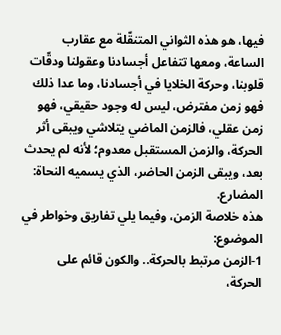فيها، هو هذه الثواني المتنقّلة مع عقارب الساعة، ومعها تتفاعل أجسادنا وعقولنا ودقّات قلوبنا، وحركة الخلايا في أجسادنا، وما عدا ذلك فهو زمن مفترض، ليس له وجود حقيقي، فهو زمن عقلي، فالزمن الماضي يتلاشي ويبقى أثر الحركة، والزمن المستقبل معدوم؛ لأنه لم يحدث بعد، ويبقى الزمن الحاضر، الذي يسميه النحاة: المضارع.
هذه خلاصة الزمن، وفيما يلي تفاريق وخواطر في الموضوع:
1-الزمن مرتبط بالحركة.. والكون قائم على الحركة،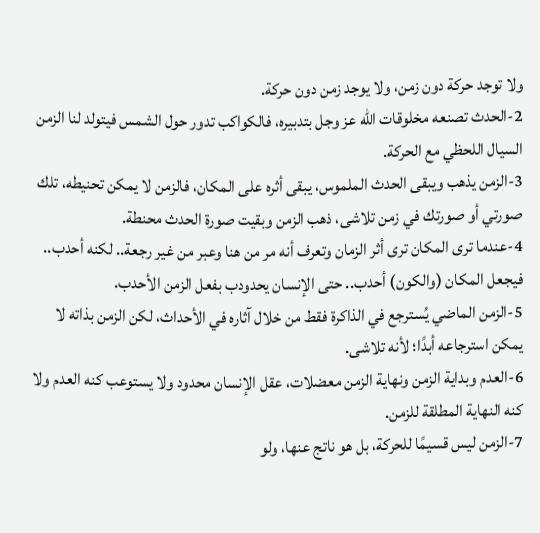ولا توجد حركة دون زمن، ولا يوجد زمن دون حركة.
2-الحدث تصنعه مخلوقات الله عز وجل بتدبيره، فالكواكب تدور حول الشمس فيتولد لنا الزمن السيال اللحظي مع الحركة.
3-الزمن يذهب ويبقى الحدث الملموس، يبقى أثره على المكان، فالزمن لا يمكن تحنيطه، تلك صورتي أو صورتك في زمن تلاشى، ذهب الزمن وبقيت صورة الحدث محنطة.
4-عندما ترى المكان ترى أثر الزمان وتعرف أنه مر من هنا وعبر من غير رجعة.. لكنه أحدب.. فيجعل المكان (والكون) أحدب.. حتى الإنسان يحدودب بفعل الزمن الأحدب.
5-الزمن الماضي يُسترجع في الذاكرة فقط من خلال آثاره في الأحداث، لكن الزمن بذاته لا يمكن استرجاعه أبدًا؛ لأنه تلاشى.
6-العدم وبداية الزمن ونهاية الزمن معضلات، عقل الإنسان محدود ولا يستوعب كنه العدم ولا كنه النهاية المطلقة للزمن.
7-الزمن ليس قسيمًا للحركة، بل هو ناتج عنها، ولو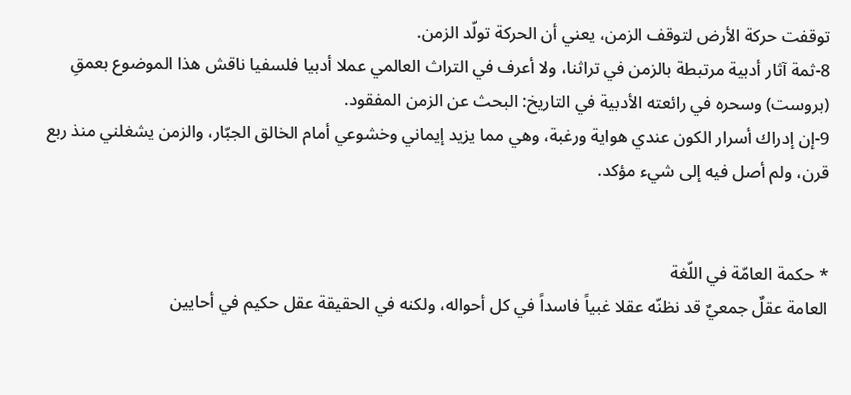توقفت حركة الأرض لتوقف الزمن، يعني أن الحركة تولّد الزمن.
8-ثمة آثار أدبية مرتبطة بالزمن في تراثنا، ولا أعرف في التراث العالمي عملا أدبيا فلسفيا ناقش هذا الموضوع بعمقِ (بروست) وسحره في رائعته الأدبية في التاريخ: البحث عن الزمن المفقود.
9-إن إدراك أسرار الكون عندي هواية ورغبة، وهي مما يزيد إيماني وخشوعي أمام الخالق الجبّار، والزمن يشغلني منذ ربع قرن، ولم أصل فيه إلى شيء مؤكد.


* حكمة العامّة في اللّغة
العامة عقلٌ جمعيٌ قد نظنّه عقلا غبياً فاسداً في كل أحواله، ولكنه في الحقيقة عقل حكيم في أحايين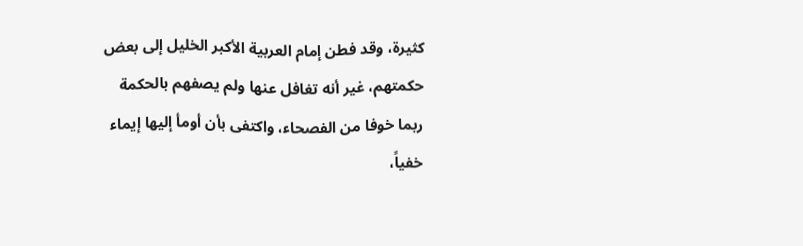كثيرة، وقد فطن إمام العربية الأكبر الخليل إلى بعض حكمتهم، غير أنه تغافل عنها ولم يصفهم بالحكمة ربما خوفا من الفصحاء، واكتفى بأن أومأ إليها إيماء خفياً،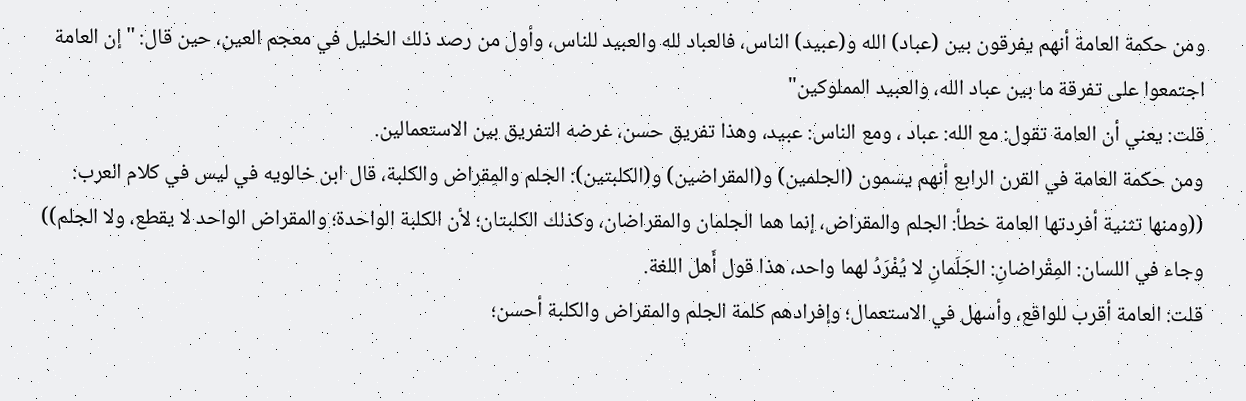ومن حكمة العامة أنهم يفرقون بين (عباد) الله و(عبيد) الناس، فالعباد لله والعبيد للناس، وأول من رصد ذلك الخليل في معجم العين، حين قال: "إن العامة اجتمعوا على تفرقة ما بين عباد الله، والعبيد المملوكين"
قلت: يعني أن العامة تقول: مع الله: عباد ، ومع الناس: عبيد، وهذا تفريق حسن، غرضه التفريق بين الاستعمالين.
ومن حكمة العامة في القرن الرابع أنهم يسمون (الجلمين) و(المقراضين) و(الكلبتين): الجلم والمِقراض والكلبة، قال ابن خالويه في ليس في كلام العرب: ((ومنها تثنية أفردتها العامة خطأ: الجلم والمقراض، إنما هما الجلمان والمقراضان، وكذلك الكلبتان؛ لأن الكلبة الواحدة؛ والمقراض الواحد لا يقطع، ولا الجلم))
وجاء في اللسان: المِقْراضانِ: الجَلَمانِ لا يُفْرَدُ لهما واحد، هذا قول أَهل اللغة.
قلت: العامة أقرب للواقع، وأسهل في الاستعمال؛ وإفرادهم كلمة الجلم والمقراض والكلبة أحسن؛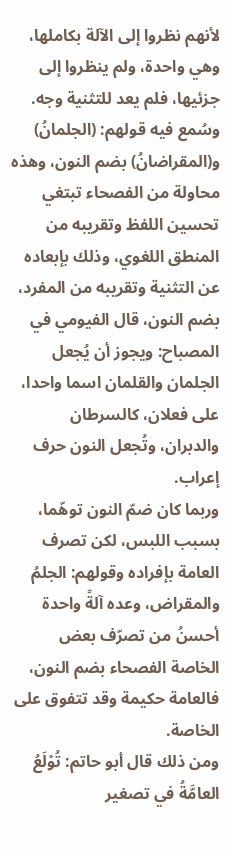لأنهم نظروا إلى الآلة بكاملها، وهي واحدة، ولم ينظروا إلى جزئيها، فلم يعد للتثنية وجه.
وسُمع فيه قولهم: (الجلمانُ) و(المقراضانُ) بضم النون، وهذه محاولة من الفصحاء تبتغي تحسين اللفظ وتقريبه من المنطق اللغوي، وذلك بإبعاده عن التثنية وتقريبه من المفرد، بضم النون، قال الفيومي في المصباح: ويجوز أن يُجعل الجلمان والقلمان اسما واحدا، على فعلان، كالسرطان والدبران، وتُجعل النون حرف إعراب.
وربما كان ضمّ النون توهّما، بسبب اللبس، لكن تصرف العامة بإفراده وقولهم: الجلمُ والمقراض، وعده آلةً واحدة أحسنُ من تصرّف بعض الخاصة الفصحاء بضم النون، فالعامة حكيمة وقد تتفوق على الخاصة.
ومن ذلك قال أبو حاتم: تُوْلَعُ العامَّةُ في تصغير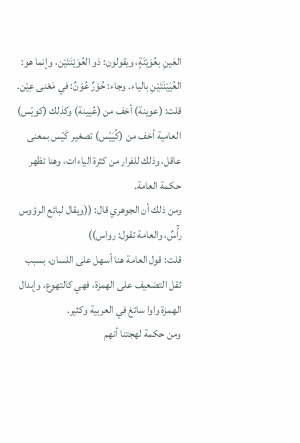العَينِ بعُوَيْنَةٍ، ويقولون: ذو العُوَيْنَتَيْن، وإنما هو: العُيَيْنَتَيْنِ بالياء. وجاء: حُوْرٌ عُوْنٌ: في مَعْنى عِيْن.
قلت: (عوينة) أخف من (عُيينة) وكذلك (كويّس) العامية أخف من (كُيَيّس) تصغير كَيّس بمعنى عاقل، وذلك للفرار من كثرة الياءات، وهنا تظهر حكمة العامة.
ومن ذلك أن الجوهري قال: ((ويقال لبائع الرؤوس رآَّسٌ، والعامة تقول: رواس))
قلت: قول العامة هنا أسهل على اللسان، بسبب ثقل التضعيف على الهمزة، فهي كالتهوع، وإبدال الهمزة واوا سائغ في العربية وكثير.
ومن حكمة لهجتنا أنهم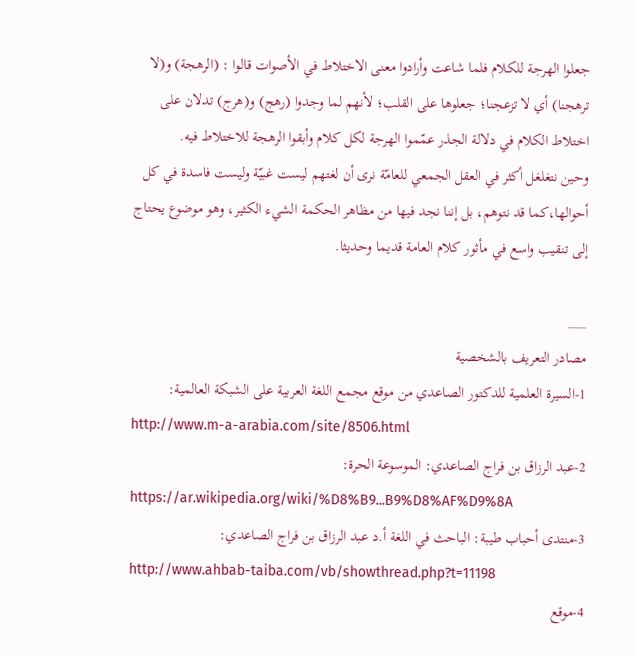جعلوا الهرجة للكلام فلما شاعت وأرادوا معنى الاختلاط في الأصوات قالوا : (الرهجة) و(لا ترهجنا) أي لا تزعجنا؛ جعلوها على القلب؛ لأنهم لما وجدوا (رهج) و(هرج) تدلان على اختلاط الكلام في دلالة الجذر عمّموا الهرجة لكل كلام وأبقوا الرهجة للاختلاط فيه.
وحين نتغلغل أكثر في العقل الجمعي للعامّة نرى أن لغتهم ليست غبيّة وليست فاسدة في كل أحوالها،كما قد نتوهم، بل إننا نجد فيها من مظاهر الحكمة الشيء الكثير، وهو موضوع يحتاج إلى تنقيب واسع في مأثور كلام العامة قديما وحديثا.

___
مصادر التعريف بالشخصية
1-السيرة العلمية للدكتور الصاعدي من موقع مجمع اللغة العربية على الشبكة العالمية:
http://www.m-a-arabia.com/site/8506.html
2-عبد الرزاق بن فراج الصاعدي: الموسوعة الحرة:
https://ar.wikipedia.org/wiki/%D8%B9...B9%D8%AF%D9%8A
3-منتدى أحباب طيبة: الباحث في اللغة أ.د عبد الرزاق بن فراج الصاعدي:
http://www.ahbab-taiba.com/vb/showthread.php?t=11198
4-موقع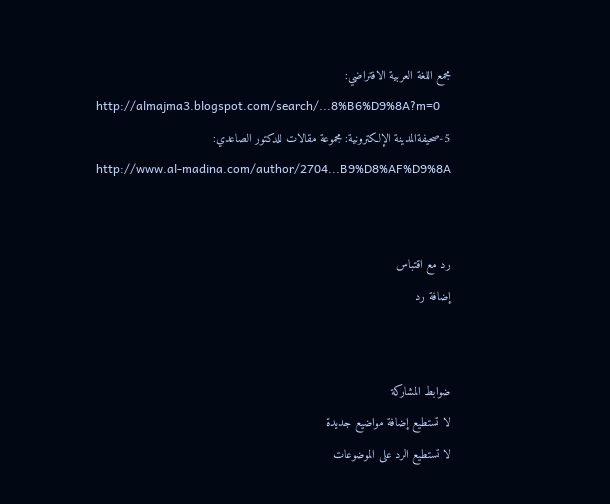مجمع اللغة العربية الافتراضي:
http://almajma3.blogspot.com/search/...8%B6%D9%8A?m=0
5-صحيفةالمدينة الإلكترونية: مجموعة مقالات للدكتور الصاعدي:
http://www.al-madina.com/author/2704...B9%D8%AF%D9%8A


رد مع اقتباس
إضافة رد


ضوابط المشاركة
لا تستطيع إضافة مواضيع جديدة
لا تستطيع الرد على الموضوعات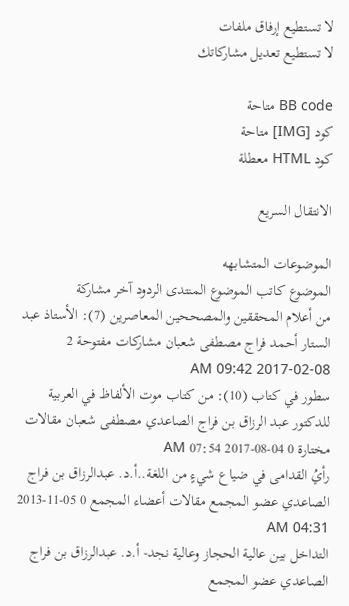لا تستطيع إرفاق ملفات
لا تستطيع تعديل مشاركاتك

BB code متاحة
كود [IMG] متاحة
كود HTML معطلة

الانتقال السريع

الموضوعات المتشابهه
الموضوع كاتب الموضوع المنتدى الردود آخر مشاركة
من أعلام المحققين والمصححين المعاصرين (7): الأستاذ عبد الستار أحمد فراج مصطفى شعبان مشاركات مفتوحة 2 08-02-2017 09:42 AM
سطور في كتاب (10): من كتاب موت الألفاظ في العربية للدكتور عبد الرزاق بن فراج الصاعدي مصطفى شعبان مقالات مختارة 0 04-08-2017 07:54 AM
رأيُ القدامى في ضياع شيءٍ من اللغة..أ.د. عبدالرزاق بن فراج الصاعدي عضو المجمع مقالات أعضاء المجمع 0 05-11-2013 04:31 AM
التداخل بين عالية الحجاز وعالية نجد- أ.د. عبدالرزاق بن فراج الصاعدي عضو المجمع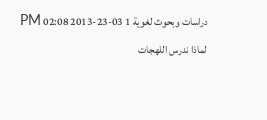دراسات وبحوث لغوية 1 03-23-2013 02:08 PM
لماذا ندرس اللهجات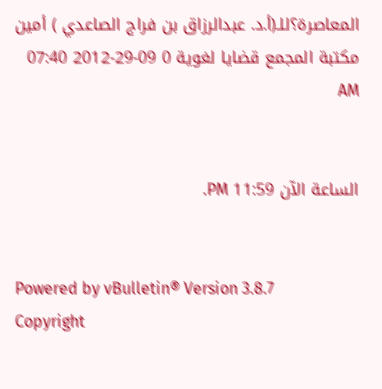المعاصرة؟للـ(أ.د. عبدالرزاق بن فراج الصاعدي ) أمين مكتبة المجمع قضايا لغوية 0 09-29-2012 07:40 AM


الساعة الآن 11:59 PM.


Powered by vBulletin® Version 3.8.7
Copyright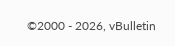©2000 - 2026, vBulletin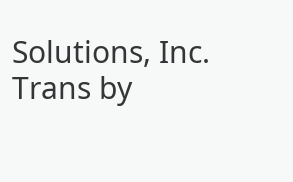Solutions, Inc. Trans by